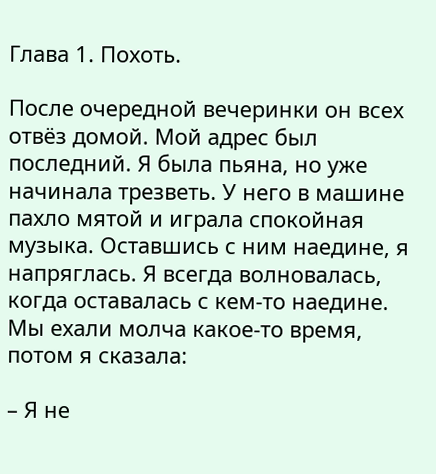Глава 1. Похоть.

После очередной вечеринки он всех отвёз домой. Мой адрес был последний. Я была пьяна, но уже начинала трезветь. У него в машине пахло мятой и играла спокойная музыка. Оставшись с ним наедине, я напряглась. Я всегда волновалась, когда оставалась с кем-то наедине. Мы ехали молча какое-то время, потом я сказала:

– Я не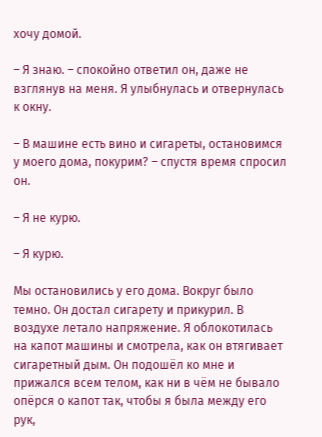хочу домой.

– Я знаю. – спокойно ответил он, даже не взглянув на меня. Я улыбнулась и отвернулась к окну.

– В машине есть вино и сигареты, остановимся у моего дома, покурим? – спустя время спросил он.

– Я не курю.

– Я курю.

Мы остановились у его дома. Вокруг было темно. Он достал сигарету и прикурил. В воздухе летало напряжение. Я облокотилась на капот машины и смотрела, как он втягивает сигаретный дым. Он подошёл ко мне и прижался всем телом, как ни в чём не бывало опёрся о капот так, чтобы я была между его рук,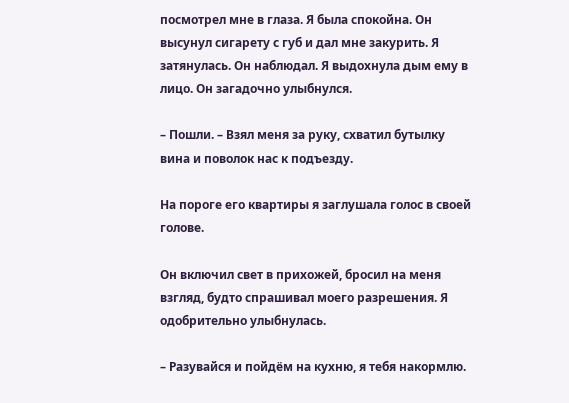посмотрел мне в глаза. Я была спокойна. Он высунул сигарету с губ и дал мне закурить. Я затянулась. Он наблюдал. Я выдохнула дым ему в лицо. Он загадочно улыбнулся.

– Пошли. – Взял меня за руку, схватил бутылку вина и поволок нас к подъезду.

На пороге его квартиры я заглушала голос в своей голове.

Он включил свет в прихожей, бросил на меня взгляд, будто спрашивал моего разрешения. Я одобрительно улыбнулась.

– Разувайся и пойдём на кухню, я тебя накормлю.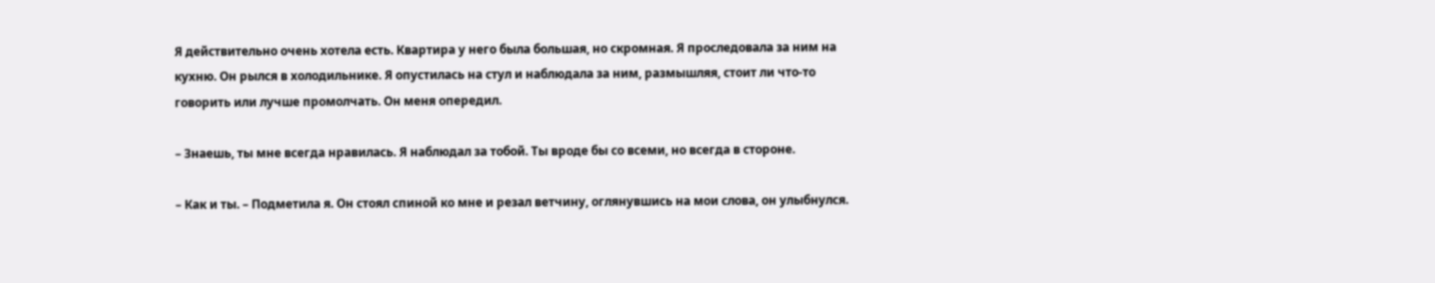Я действительно очень хотела есть. Квартира у него была большая, но скромная. Я проследовала за ним на кухню. Он рылся в холодильнике. Я опустилась на стул и наблюдала за ним, размышляя, стоит ли что-то говорить или лучше промолчать. Он меня опередил.

– Знаешь, ты мне всегда нравилась. Я наблюдал за тобой. Ты вроде бы со всеми, но всегда в стороне.

– Как и ты. – Подметила я. Он стоял спиной ко мне и резал ветчину, оглянувшись на мои слова, он улыбнулся.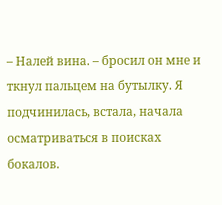– Налей вина. – бросил он мне и ткнул пальцем на бутылку. Я подчинилась, встала, начала осматриваться в поисках бокалов.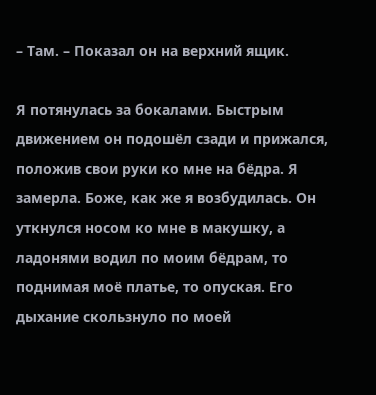– Там. – Показал он на верхний ящик.

Я потянулась за бокалами. Быстрым движением он подошёл сзади и прижался, положив свои руки ко мне на бёдра. Я замерла. Боже, как же я возбудилась. Он уткнулся носом ко мне в макушку, а ладонями водил по моим бёдрам, то поднимая моё платье, то опуская. Его дыхание скользнуло по моей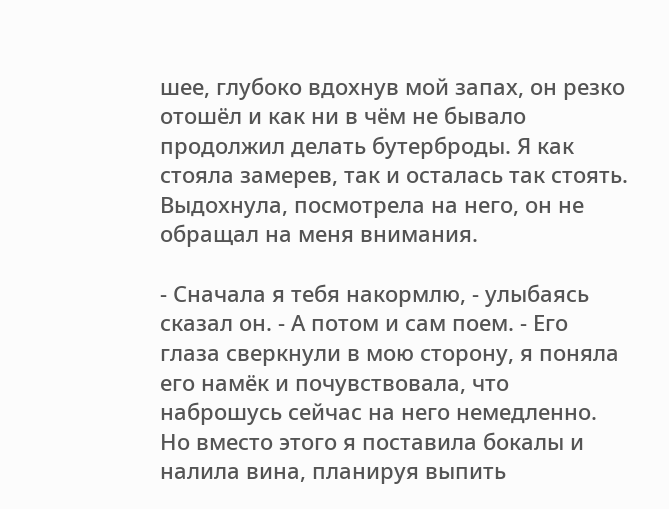шее, глубоко вдохнув мой запах, он резко отошёл и как ни в чём не бывало продолжил делать бутерброды. Я как стояла замерев, так и осталась так стоять. Выдохнула, посмотрела на него, он не обращал на меня внимания.

- Сначала я тебя накормлю, - улыбаясь сказал он. - А потом и сам поем. - Его глаза сверкнули в мою сторону, я поняла его намёк и почувствовала, что наброшусь сейчас на него немедленно. Но вместо этого я поставила бокалы и налила вина, планируя выпить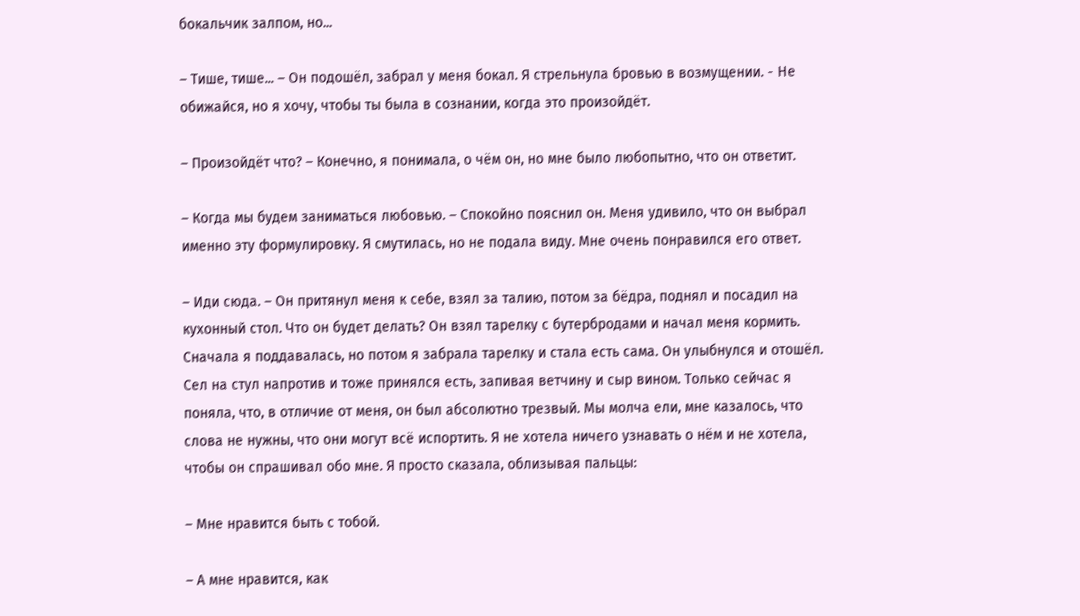бокальчик залпом, но...

– Тише, тише... – Он подошёл, забрал у меня бокал. Я стрельнула бровью в возмущении. - Не обижайся, но я хочу, чтобы ты была в сознании, когда это произойдёт.

– Произойдёт что? – Конечно, я понимала, о чём он, но мне было любопытно, что он ответит.

– Когда мы будем заниматься любовью. – Спокойно пояснил он. Меня удивило, что он выбрал именно эту формулировку. Я смутилась, но не подала виду. Мне очень понравился его ответ.

– Иди сюда. – Он притянул меня к себе, взял за талию, потом за бёдра, поднял и посадил на кухонный стол. Что он будет делать? Он взял тарелку с бутербродами и начал меня кормить. Сначала я поддавалась, но потом я забрала тарелку и стала есть сама. Он улыбнулся и отошёл. Сел на стул напротив и тоже принялся есть, запивая ветчину и сыр вином. Только сейчас я поняла, что, в отличие от меня, он был абсолютно трезвый. Мы молча ели, мне казалось, что слова не нужны, что они могут всё испортить. Я не хотела ничего узнавать о нём и не хотела, чтобы он спрашивал обо мне. Я просто сказала, облизывая пальцы:

– Мне нравится быть с тобой.

– А мне нравится, как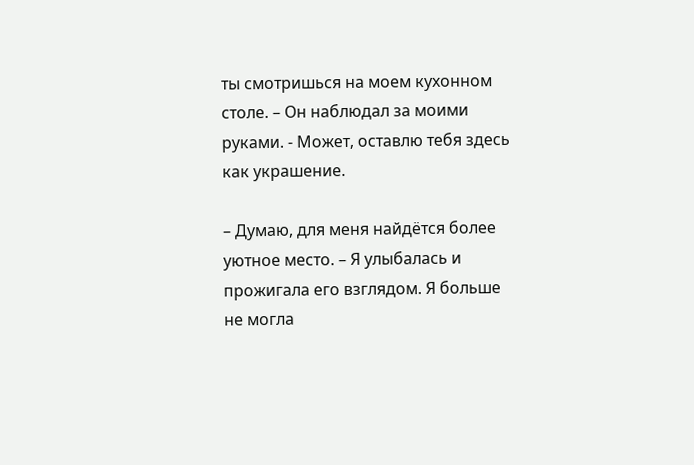ты смотришься на моем кухонном столе. – Он наблюдал за моими руками. - Может, оставлю тебя здесь как украшение.

– Думаю, для меня найдётся более уютное место. – Я улыбалась и прожигала его взглядом. Я больше не могла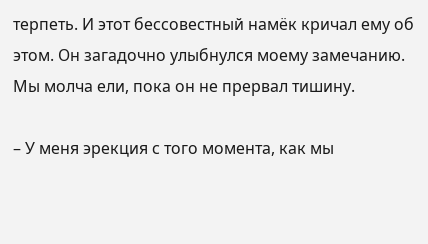терпеть. И этот бессовестный намёк кричал ему об этом. Он загадочно улыбнулся моему замечанию. Мы молча ели, пока он не прервал тишину.

– У меня эрекция с того момента, как мы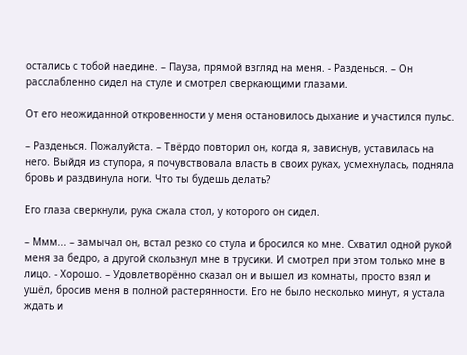остались с тобой наедине. – Пауза, прямой взгляд на меня. - Разденься. – Он расслабленно сидел на стуле и смотрел сверкающими глазами.

От его неожиданной откровенности у меня остановилось дыхание и участился пульс.

– Разденься. Пожалуйста. – Твёрдо повторил он, когда я, зависнув, уставилась на него. Выйдя из ступора, я почувствовала власть в своих руках, усмехнулась, подняла бровь и раздвинула ноги. Что ты будешь делать?

Его глаза сверкнули, рука сжала стол, у которого он сидел.

– Ммм... – замычал он, встал резко со стула и бросился ко мне. Схватил одной рукой меня за бедро, а другой скользнул мне в трусики. И смотрел при этом только мне в лицо. - Хорошо. – Удовлетворённо сказал он и вышел из комнаты, просто взял и ушёл, бросив меня в полной растерянности. Его не было несколько минут, я устала ждать и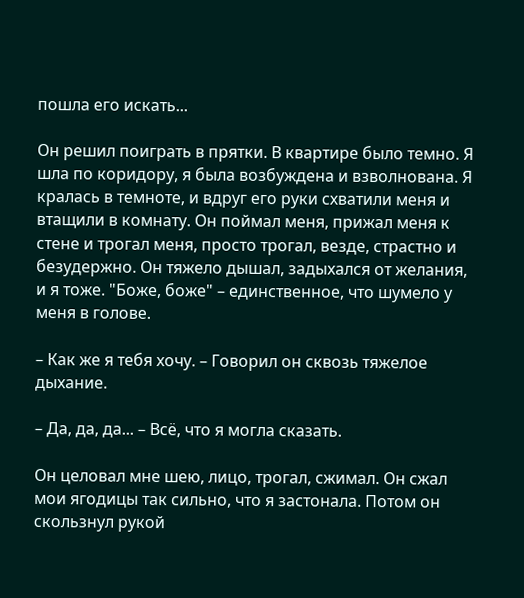пошла его искать...

Он решил поиграть в прятки. В квартире было темно. Я шла по коридору, я была возбуждена и взволнована. Я кралась в темноте, и вдруг его руки схватили меня и втащили в комнату. Он поймал меня, прижал меня к стене и трогал меня, просто трогал, везде, страстно и безудержно. Он тяжело дышал, задыхался от желания, и я тоже. "Боже, боже" – единственное, что шумело у меня в голове.

– Как же я тебя хочу. – Говорил он сквозь тяжелое дыхание.

– Да, да, да... – Всё, что я могла сказать.

Он целовал мне шею, лицо, трогал, сжимал. Он сжал мои ягодицы так сильно, что я застонала. Потом он скользнул рукой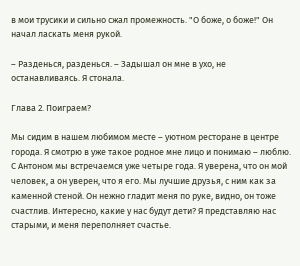в мои трусики и сильно сжал промежность. "О боже, о боже!" Он начал ласкать меня рукой.

– Разденься, разденься. – Задышал он мне в ухо, не останавливаясь. Я стонала.

Глава 2. Поиграем?

Мы сидим в нашем любимом месте – уютном ресторане в центре города. Я смотрю в уже такое родное мне лицо и понимаю – люблю. С Антоном мы встречаемся уже четыре года. Я уверена, что он мой человек, а он уверен, что я его. Мы лучшие друзья, с ним как за каменной стеной. Он нежно гладит меня по руке, видно, он тоже счастлив. Интересно, какие у нас будут дети? Я представляю нас старыми, и меня переполняет счастье.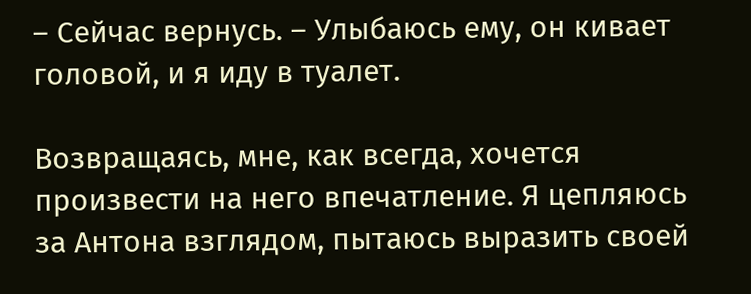– Сейчас вернусь. – Улыбаюсь ему, он кивает головой, и я иду в туалет.

Возвращаясь, мне, как всегда, хочется произвести на него впечатление. Я цепляюсь за Антона взглядом, пытаюсь выразить своей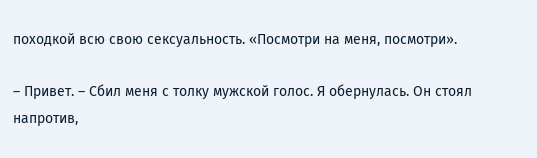походкой всю свою сексуальность. «Посмотри на меня, посмотри».

– Привет. – Сбил меня с толку мужской голос. Я обернулась. Он стоял напротив,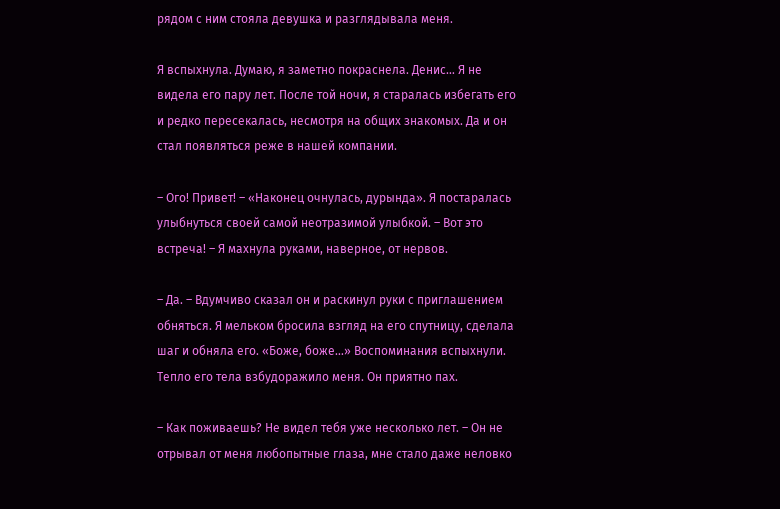рядом с ним стояла девушка и разглядывала меня.

Я вспыхнула. Думаю, я заметно покраснела. Денис… Я не видела его пару лет. После той ночи, я старалась избегать его и редко пересекалась, несмотря на общих знакомых. Да и он стал появляться реже в нашей компании.

– Ого! Привет! – «Наконец очнулась, дурында». Я постаралась улыбнуться своей самой неотразимой улыбкой. – Вот это встреча! – Я махнула руками, наверное, от нервов.

– Да. – Вдумчиво сказал он и раскинул руки с приглашением обняться. Я мельком бросила взгляд на его спутницу, сделала шаг и обняла его. «Боже, боже…» Воспоминания вспыхнули. Тепло его тела взбудоражило меня. Он приятно пах.

– Как поживаешь? Не видел тебя уже несколько лет. – Он не отрывал от меня любопытные глаза, мне стало даже неловко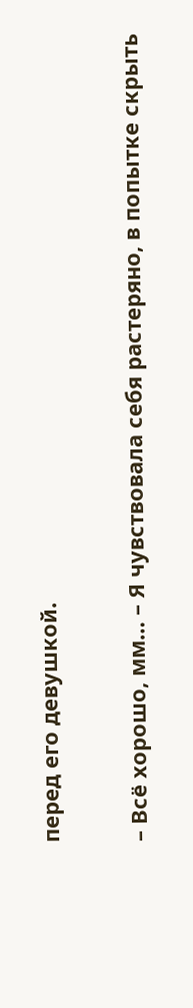перед его девушкой.

– Всё хорошо, мм… – Я чувствовала себя растеряно, в попытке скрыть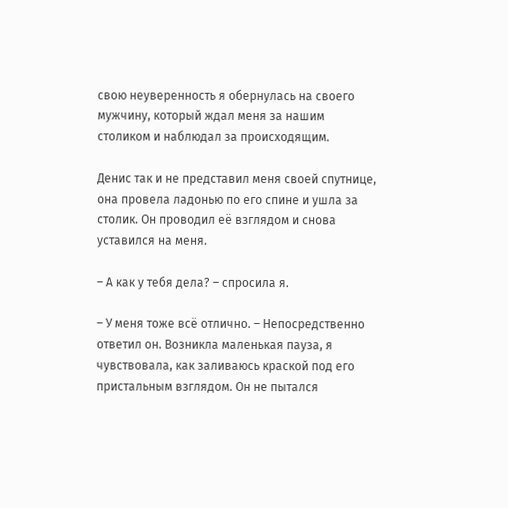свою неуверенность я обернулась на своего мужчину, который ждал меня за нашим столиком и наблюдал за происходящим.

Денис так и не представил меня своей спутнице, она провела ладонью по его спине и ушла за столик. Он проводил её взглядом и снова уставился на меня.

– А как у тебя дела? – спросила я.

– У меня тоже всё отлично. – Непосредственно ответил он. Возникла маленькая пауза, я чувствовала, как заливаюсь краской под его пристальным взглядом. Он не пытался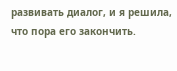развивать диалог, и я решила, что пора его закончить.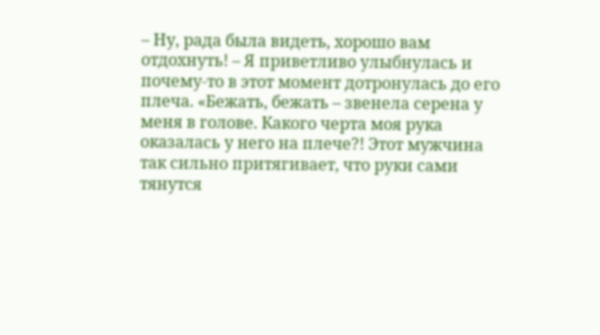– Ну, рада была видеть, хорошо вам отдохнуть! – Я приветливо улыбнулась и почему-то в этот момент дотронулась до его плеча. «Бежать, бежать – звенела серена у меня в голове. Какого черта моя рука оказалась у него на плече?! Этот мужчина так сильно притягивает, что руки сами тянутся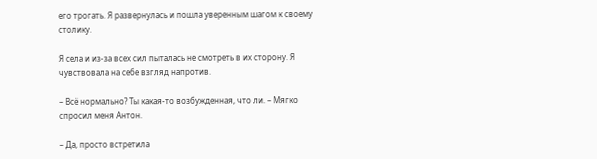его трогать. Я развернулась и пошла уверенным шагом к своему столику.

Я села и из-за всех сил пыталась не смотреть в их сторону. Я чувствовала на себе взгляд напротив.

– Всё нормально? Ты какая-то возбужденная, что ли. – Мягко спросил меня Антон.

– Да, просто встретила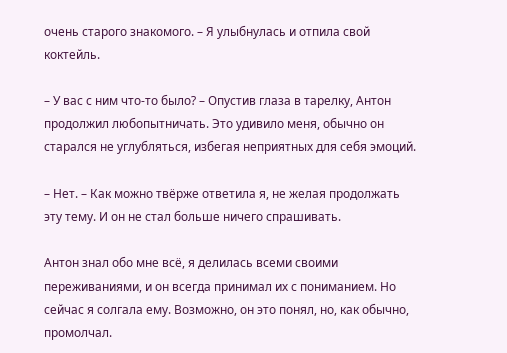очень старого знакомого. – Я улыбнулась и отпила свой коктейль.

– У вас с ним что-то было? – Опустив глаза в тарелку, Антон продолжил любопытничать. Это удивило меня, обычно он старался не углубляться, избегая неприятных для себя эмоций.

– Нет. – Как можно твёрже ответила я, не желая продолжать эту тему. И он не стал больше ничего спрашивать.

Антон знал обо мне всё, я делилась всеми своими переживаниями, и он всегда принимал их с пониманием. Но сейчас я солгала ему. Возможно, он это понял, но, как обычно, промолчал.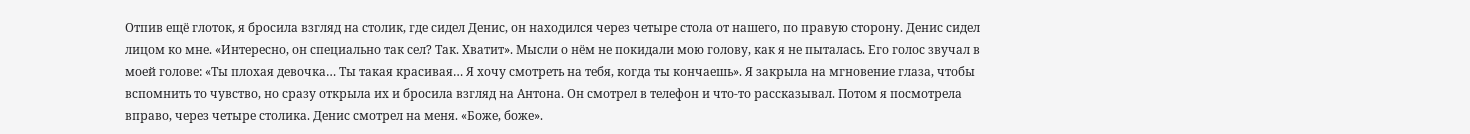Отпив ещё глоток, я бросила взгляд на столик, где сидел Денис, он находился через четыре стола от нашего, по правую сторону. Денис сидел лицом ко мне. «Интересно, он специально так сел? Так. Хватит». Мысли о нём не покидали мою голову, как я не пыталась. Его голос звучал в моей голове: «Ты плохая девочка… Ты такая красивая… Я хочу смотреть на тебя, когда ты кончаешь». Я закрыла на мгновение глаза, чтобы вспомнить то чувство, но сразу открыла их и бросила взгляд на Антона. Он смотрел в телефон и что-то рассказывал. Потом я посмотрела вправо, через четыре столика. Денис смотрел на меня. «Боже, боже».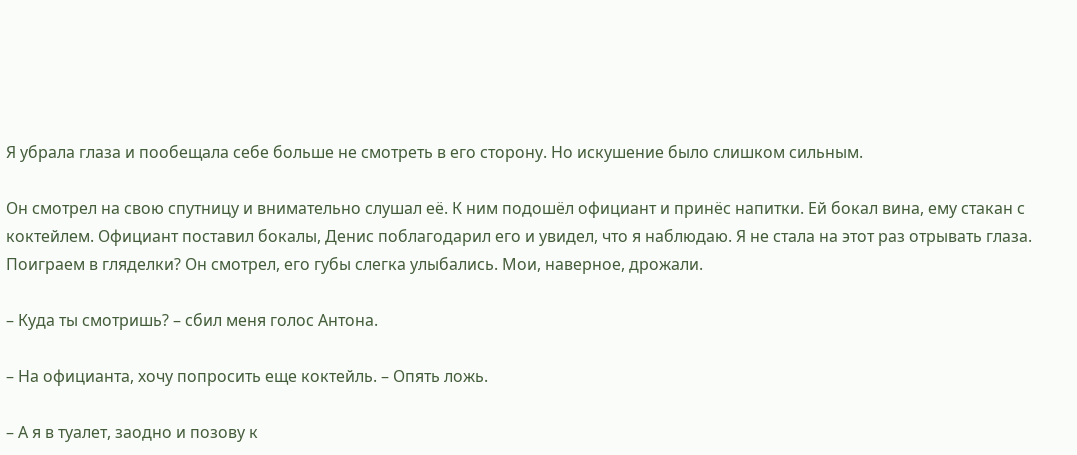Я убрала глаза и пообещала себе больше не смотреть в его сторону. Но искушение было слишком сильным.

Он смотрел на свою спутницу и внимательно слушал её. К ним подошёл официант и принёс напитки. Ей бокал вина, ему стакан с коктейлем. Официант поставил бокалы, Денис поблагодарил его и увидел, что я наблюдаю. Я не стала на этот раз отрывать глаза. Поиграем в гляделки? Он смотрел, его губы слегка улыбались. Мои, наверное, дрожали.

– Куда ты смотришь? – сбил меня голос Антона.

– На официанта, хочу попросить еще коктейль. – Опять ложь.

– А я в туалет, заодно и позову к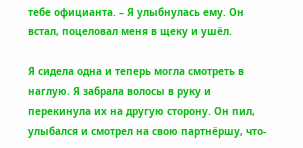тебе официанта. – Я улыбнулась ему. Он встал, поцеловал меня в щеку и ушёл.

Я сидела одна и теперь могла смотреть в наглую. Я забрала волосы в руку и перекинула их на другую сторону. Он пил, улыбался и смотрел на свою партнёршу, что-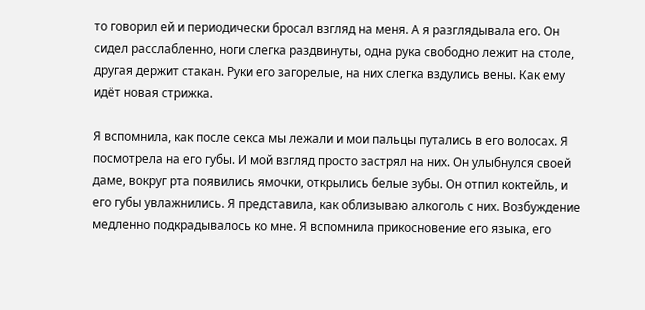то говорил ей и периодически бросал взгляд на меня. А я разглядывала его. Он сидел расслабленно, ноги слегка раздвинуты, одна рука свободно лежит на столе, другая держит стакан. Руки его загорелые, на них слегка вздулись вены. Как ему идёт новая стрижка.

Я вспомнила, как после секса мы лежали и мои пальцы путались в его волосах. Я посмотрела на его губы. И мой взгляд просто застрял на них. Он улыбнулся своей даме, вокруг рта появились ямочки, открылись белые зубы. Он отпил коктейль, и его губы увлажнились. Я представила, как облизываю алкоголь с них. Возбуждение медленно подкрадывалось ко мне. Я вспомнила прикосновение его языка, его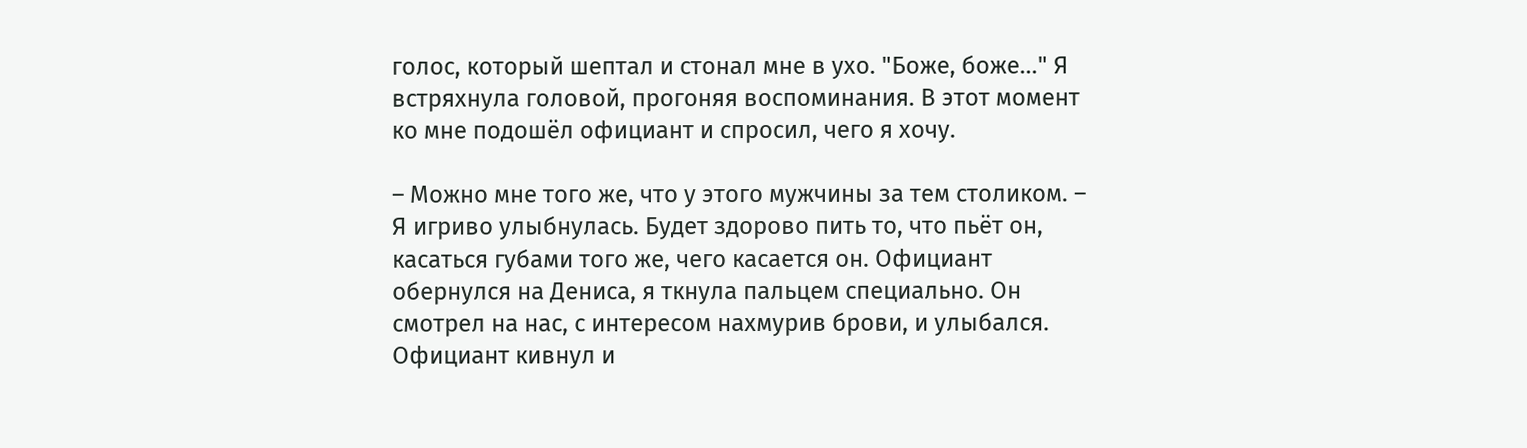голос, который шептал и стонал мне в ухо. "Боже, боже…" Я встряхнула головой, прогоняя воспоминания. В этот момент ко мне подошёл официант и спросил, чего я хочу.

– Можно мне того же, что у этого мужчины за тем столиком. – Я игриво улыбнулась. Будет здорово пить то, что пьёт он, касаться губами того же, чего касается он. Официант обернулся на Дениса, я ткнула пальцем специально. Он смотрел на нас, с интересом нахмурив брови, и улыбался. Официант кивнул и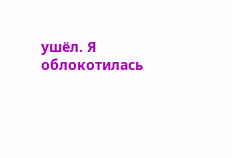ушёл. Я облокотилась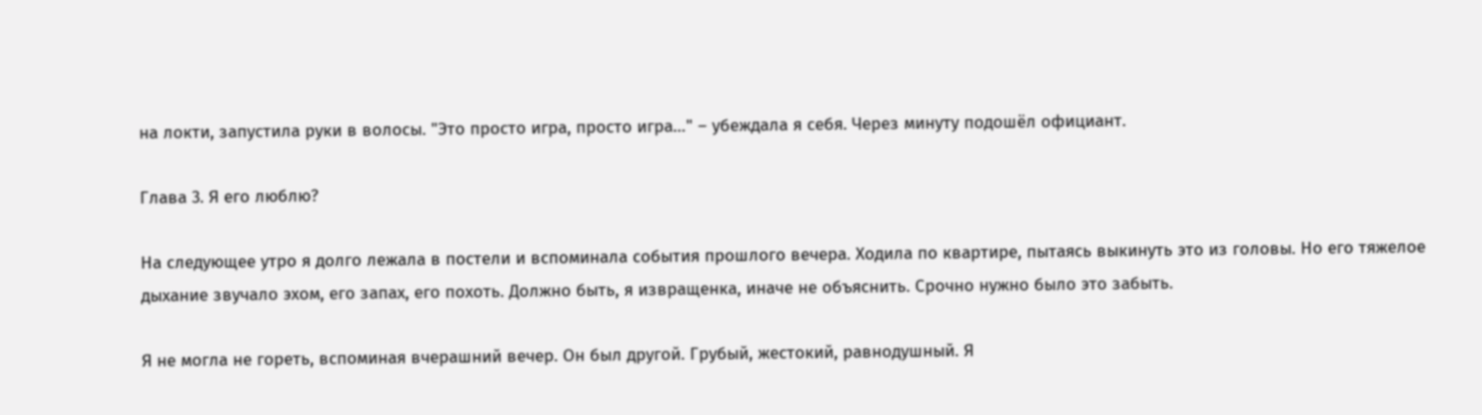на локти, запустила руки в волосы. "Это просто игра, просто игра…" – убеждала я себя. Через минуту подошёл официант.

Глава 3. Я его люблю?

На следующее утро я долго лежала в постели и вспоминала события прошлого вечера. Ходила по квартире, пытаясь выкинуть это из головы. Но его тяжелое дыхание звучало эхом, его запах, его похоть. Должно быть, я извращенка, иначе не объяснить. Срочно нужно было это забыть.

Я не могла не гореть, вспоминая вчерашний вечер. Он был другой. Грубый, жестокий, равнодушный. Я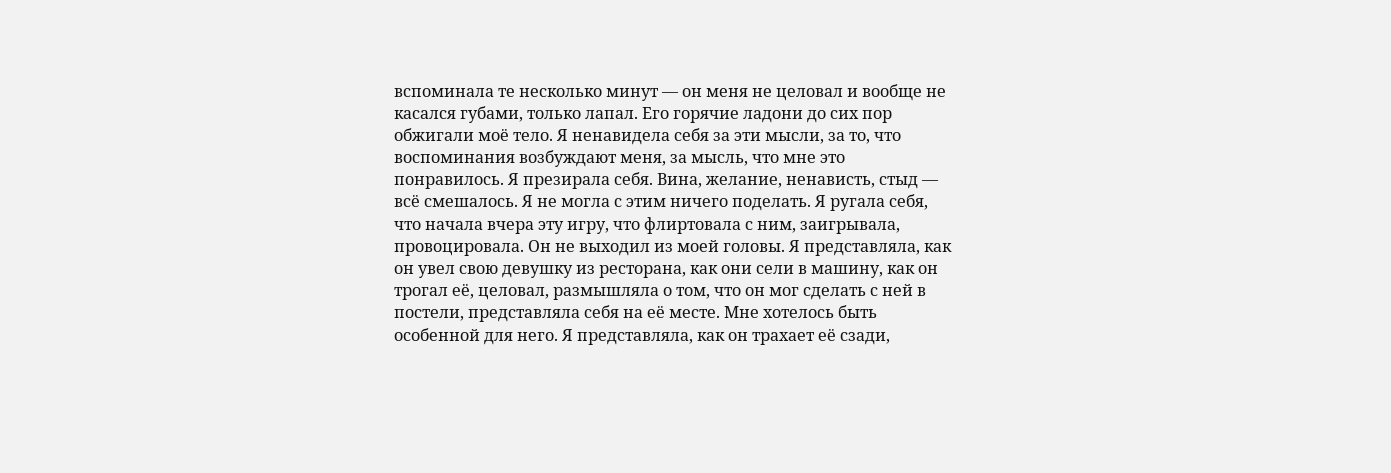вспоминала те несколько минут — он меня не целовал и вообще не касался губами, только лапал. Его горячие ладони до сих пор обжигали моё тело. Я ненавидела себя за эти мысли, за то, что воспоминания возбуждают меня, за мысль, что мне это понравилось. Я презирала себя. Вина, желание, ненависть, стыд — всё смешалось. Я не могла с этим ничего поделать. Я ругала себя, что начала вчера эту игру, что флиртовала с ним, заигрывала, провоцировала. Он не выходил из моей головы. Я представляла, как он увел свою девушку из ресторана, как они сели в машину, как он трогал её, целовал, размышляла о том, что он мог сделать с ней в постели, представляла себя на её месте. Мне хотелось быть особенной для него. Я представляла, как он трахает её сзади,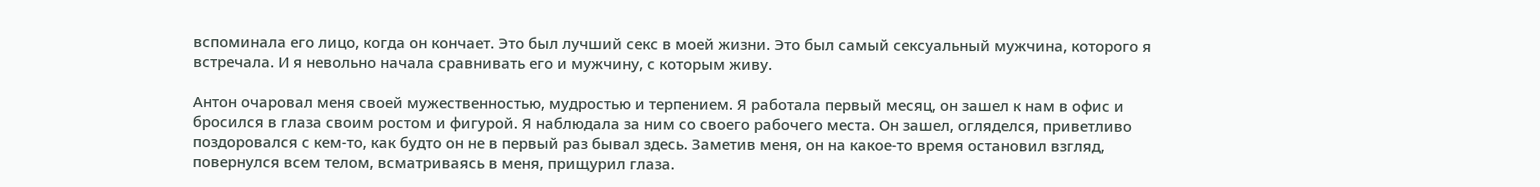вспоминала его лицо, когда он кончает. Это был лучший секс в моей жизни. Это был самый сексуальный мужчина, которого я встречала. И я невольно начала сравнивать его и мужчину, с которым живу.

Антон очаровал меня своей мужественностью, мудростью и терпением. Я работала первый месяц, он зашел к нам в офис и бросился в глаза своим ростом и фигурой. Я наблюдала за ним со своего рабочего места. Он зашел, огляделся, приветливо поздоровался с кем-то, как будто он не в первый раз бывал здесь. Заметив меня, он на какое-то время остановил взгляд, повернулся всем телом, всматриваясь в меня, прищурил глаза.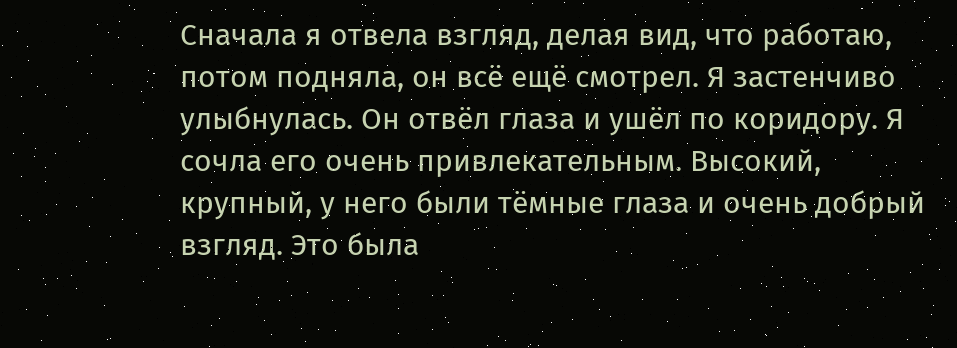Сначала я отвела взгляд, делая вид, что работаю, потом подняла, он всё ещё смотрел. Я застенчиво улыбнулась. Он отвёл глаза и ушёл по коридору. Я сочла его очень привлекательным. Высокий, крупный, у него были тёмные глаза и очень добрый взгляд. Это была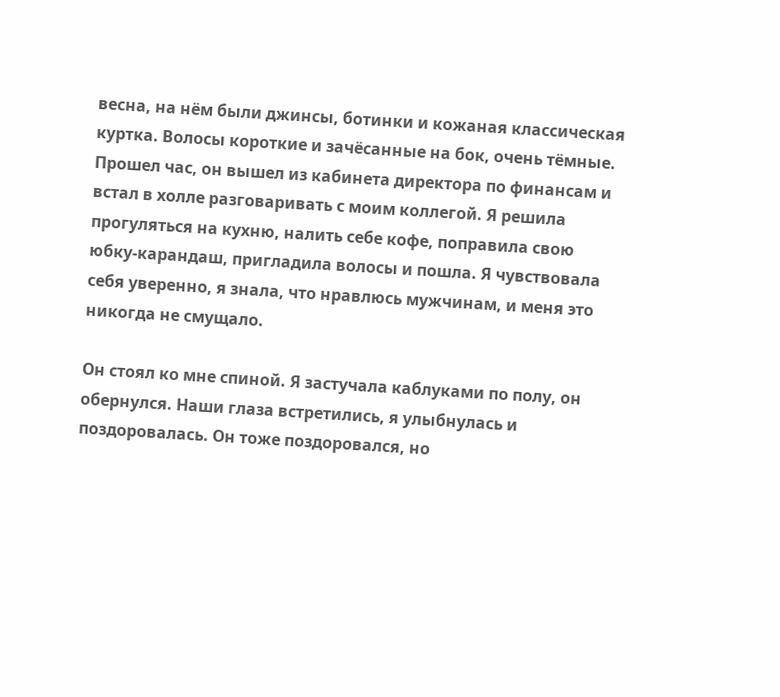весна, на нём были джинсы, ботинки и кожаная классическая куртка. Волосы короткие и зачёсанные на бок, очень тёмные. Прошел час, он вышел из кабинета директора по финансам и встал в холле разговаривать с моим коллегой. Я решила прогуляться на кухню, налить себе кофе, поправила свою юбку-карандаш, пригладила волосы и пошла. Я чувствовала себя уверенно, я знала, что нравлюсь мужчинам, и меня это никогда не смущало.

Он стоял ко мне спиной. Я застучала каблуками по полу, он обернулся. Наши глаза встретились, я улыбнулась и поздоровалась. Он тоже поздоровался, но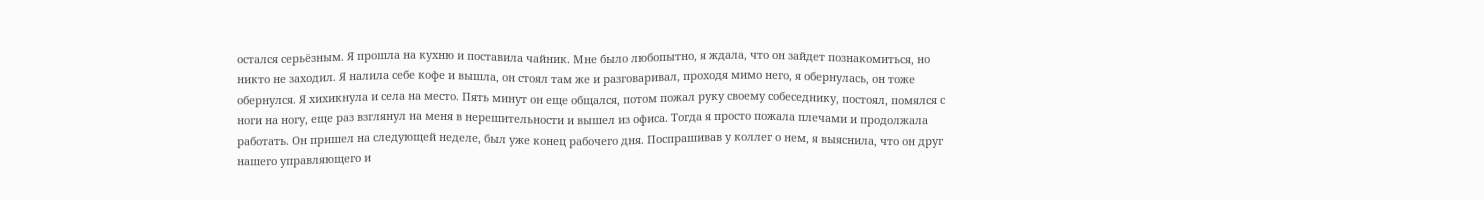остался серьёзным. Я прошла на кухню и поставила чайник. Мне было любопытно, я ждала, что он зайдет познакомиться, но никто не заходил. Я налила себе кофе и вышла, он стоял там же и разговаривал, проходя мимо него, я обернулась, он тоже обернулся. Я хихикнула и села на место. Пять минут он еще общался, потом пожал руку своему собеседнику, постоял, помялся с ноги на ногу, еще раз взглянул на меня в нерешительности и вышел из офиса. Тогда я просто пожала плечами и продолжала работать. Он пришел на следующей неделе, был уже конец рабочего дня. Поспрашивав у коллег о нем, я выяснила, что он друг нашего управляющего и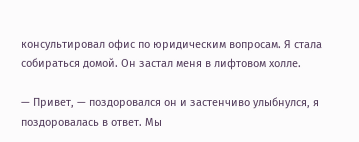консультировал офис по юридическим вопросам. Я стала собираться домой. Он застал меня в лифтовом холле.

— Привет, — поздоровался он и застенчиво улыбнулся, я поздоровалась в ответ. Мы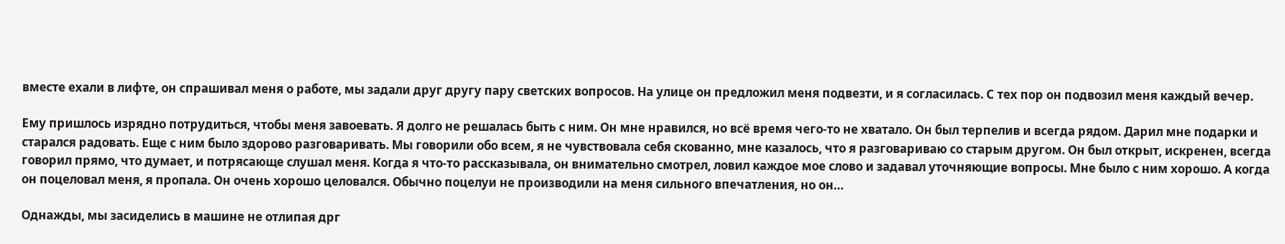вместе ехали в лифте, он спрашивал меня о работе, мы задали друг другу пару светских вопросов. На улице он предложил меня подвезти, и я согласилась. С тех пор он подвозил меня каждый вечер.

Ему пришлось изрядно потрудиться, чтобы меня завоевать. Я долго не решалась быть с ним. Он мне нравился, но всё время чего-то не хватало. Он был терпелив и всегда рядом. Дарил мне подарки и старался радовать. Еще с ним было здорово разговаривать. Мы говорили обо всем, я не чувствовала себя скованно, мне казалось, что я разговариваю со старым другом. Он был открыт, искренен, всегда говорил прямо, что думает, и потрясающе слушал меня. Когда я что-то рассказывала, он внимательно смотрел, ловил каждое мое слово и задавал уточняющие вопросы. Мне было с ним хорошо. А когда он поцеловал меня, я пропала. Он очень хорошо целовался. Обычно поцелуи не производили на меня сильного впечатления, но он…

Однажды, мы засиделись в машине не отлипая дрг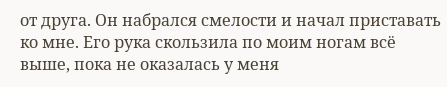от друга. Он набрался смелости и начал приставать ко мне. Его рука скользила по моим ногам всё выше, пока не оказалась у меня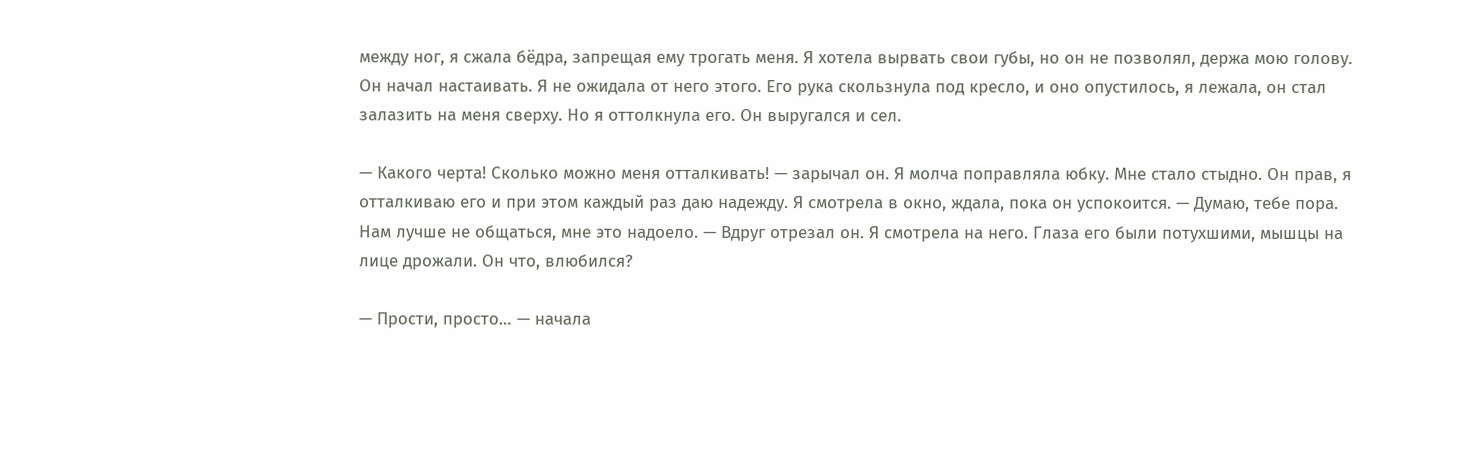между ног, я сжала бёдра, запрещая ему трогать меня. Я хотела вырвать свои губы, но он не позволял, держа мою голову. Он начал настаивать. Я не ожидала от него этого. Его рука скользнула под кресло, и оно опустилось, я лежала, он стал залазить на меня сверху. Но я оттолкнула его. Он выругался и сел.

— Какого черта! Сколько можно меня отталкивать! — зарычал он. Я молча поправляла юбку. Мне стало стыдно. Он прав, я отталкиваю его и при этом каждый раз даю надежду. Я смотрела в окно, ждала, пока он успокоится. — Думаю, тебе пора. Нам лучше не общаться, мне это надоело. — Вдруг отрезал он. Я смотрела на него. Глаза его были потухшими, мышцы на лице дрожали. Он что, влюбился?

— Прости, просто… — начала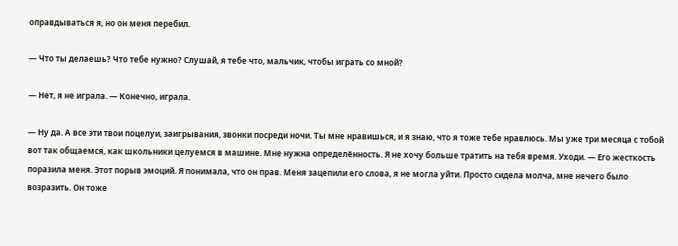оправдываться я, но он меня перебил.

— Что ты делаешь? Что тебе нужно? Слушай, я тебе что, мальчик, чтобы играть со мной?

— Нет, я не играла. — Конечно, играла.

— Ну да. А все эти твои поцелуи, заигрывания, звонки посреди ночи. Ты мне нравишься, и я знаю, что я тоже тебе нравлюсь. Мы уже три месяца с тобой вот так общаемся, как школьники целуемся в машине. Мне нужна определённость. Я не хочу больше тратить на тебя время. Уходи. — Его жесткость поразила меня. Этот порыв эмоций. Я понимала, что он прав. Меня зацепили его слова, я не могла уйти. Просто сидела молча, мне нечего было возразить. Он тоже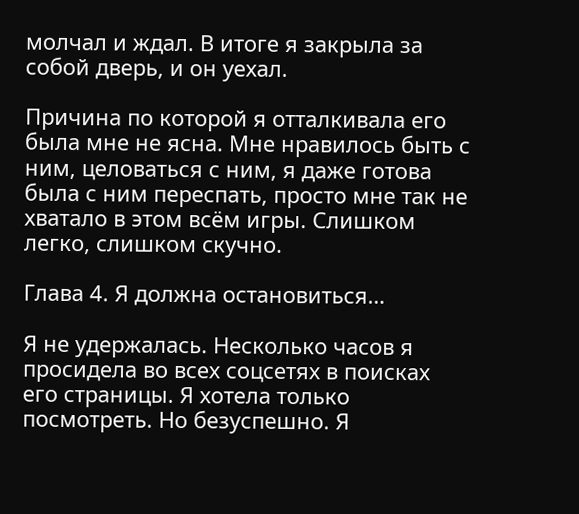молчал и ждал. В итоге я закрыла за собой дверь, и он уехал.

Причина по которой я отталкивала его была мне не ясна. Мне нравилось быть с ним, целоваться с ним, я даже готова была с ним переспать, просто мне так не хватало в этом всём игры. Слишком легко, слишком скучно.

Глава 4. Я должна остановиться…

Я не удержалась. Несколько часов я просидела во всех соцсетях в поисках его страницы. Я хотела только посмотреть. Но безуспешно. Я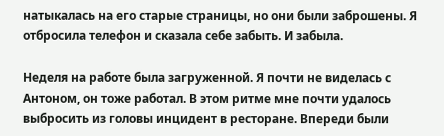натыкалась на его старые страницы, но они были заброшены. Я отбросила телефон и сказала себе забыть. И забыла.

Неделя на работе была загруженной. Я почти не виделась с Антоном, он тоже работал. В этом ритме мне почти удалось выбросить из головы инцидент в ресторане. Впереди были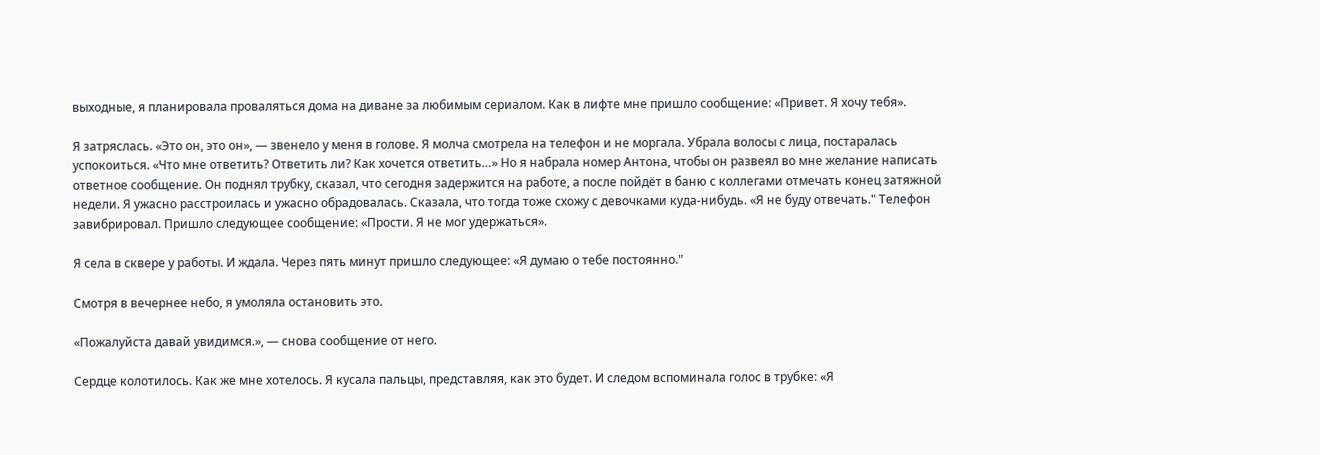выходные, я планировала проваляться дома на диване за любимым сериалом. Как в лифте мне пришло сообщение: «Привет. Я хочу тебя».

Я затряслась. «Это он, это он», — звенело у меня в голове. Я молча смотрела на телефон и не моргала. Убрала волосы с лица, постаралась успокоиться. «Что мне ответить? Ответить ли? Как хочется ответить…» Но я набрала номер Антона, чтобы он развеял во мне желание написать ответное сообщение. Он поднял трубку, сказал, что сегодня задержится на работе, а после пойдёт в баню с коллегами отмечать конец затяжной недели. Я ужасно расстроилась и ужасно обрадовалась. Сказала, что тогда тоже схожу с девочками куда-нибудь. «Я не буду отвечать." Телефон завибрировал. Пришло следующее сообщение: «Прости. Я не мог удержаться».

Я села в сквере у работы. И ждала. Через пять минут пришло следующее: «Я думаю о тебе постоянно."

Смотря в вечернее небо, я умоляла остановить это.

«Пожалуйста давай увидимся.», — снова сообщение от него.

Сердце колотилось. Как же мне хотелось. Я кусала пальцы, представляя, как это будет. И следом вспоминала голос в трубке: «Я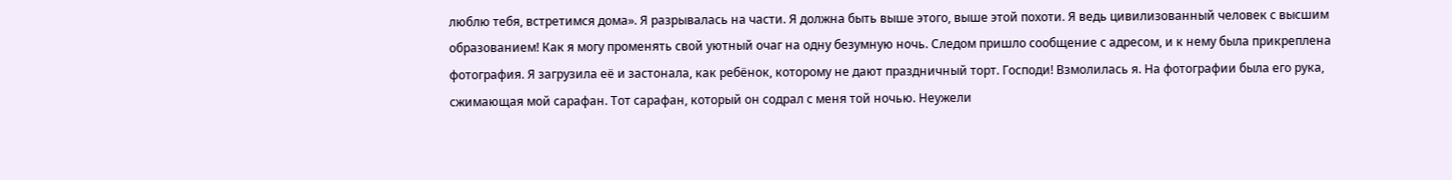люблю тебя, встретимся дома». Я разрывалась на части. Я должна быть выше этого, выше этой похоти. Я ведь цивилизованный человек с высшим образованием! Как я могу променять свой уютный очаг на одну безумную ночь. Следом пришло сообщение с адресом, и к нему была прикреплена фотография. Я загрузила её и застонала, как ребёнок, которому не дают праздничный торт. Господи! Взмолилась я. На фотографии была его рука, сжимающая мой сарафан. Тот сарафан, который он содрал с меня той ночью. Неужели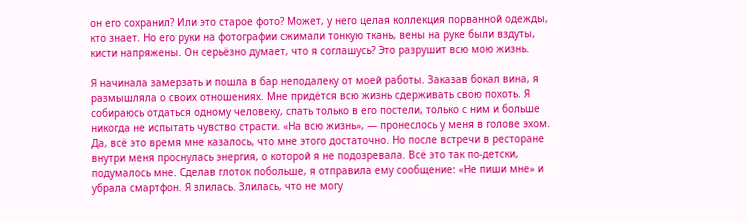он его сохранил? Или это старое фото? Может, у него целая коллекция порванной одежды, кто знает. Но его руки на фотографии сжимали тонкую ткань, вены на руке были вздуты, кисти напряжены. Он серьёзно думает, что я соглашусь? Это разрушит всю мою жизнь.

Я начинала замерзать и пошла в бар неподалеку от моей работы. Заказав бокал вина, я размышляла о своих отношениях. Мне придётся всю жизнь сдерживать свою похоть. Я собираюсь отдаться одному человеку, спать только в его постели, только с ним и больше никогда не испытать чувство страсти. «На всю жизнь», — пронеслось у меня в голове эхом. Да, всё это время мне казалось, что мне этого достаточно. Но после встречи в ресторане внутри меня проснулась энергия, о которой я не подозревала. Всё это так по-детски, подумалось мне. Сделав глоток побольше, я отправила ему сообщение: «Не пиши мне» и убрала смартфон. Я злилась. Злилась, что не могу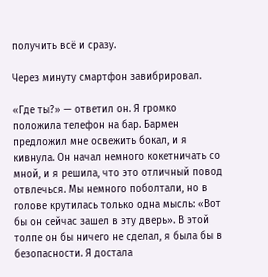получить всё и сразу.

Через минуту смартфон завибрировал.

«Где ты?» — ответил он. Я громко положила телефон на бар. Бармен предложил мне освежить бокал, и я кивнула. Он начал немного кокетничать со мной, и я решила, что это отличный повод отвлечься. Мы немного поболтали, но в голове крутилась только одна мысль: «Вот бы он сейчас зашел в эту дверь». В этой толпе он бы ничего не сделал, я была бы в безопасности. Я достала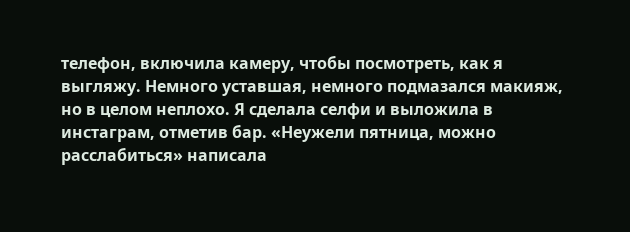телефон, включила камеру, чтобы посмотреть, как я выгляжу. Немного уставшая, немного подмазался макияж, но в целом неплохо. Я сделала селфи и выложила в инстаграм, отметив бар. «Неужели пятница, можно расслабиться» написала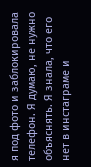я под фото и заблокировала телефон. Я думаю, не нужно объяснять. Я знала, что его нет в инстаграме и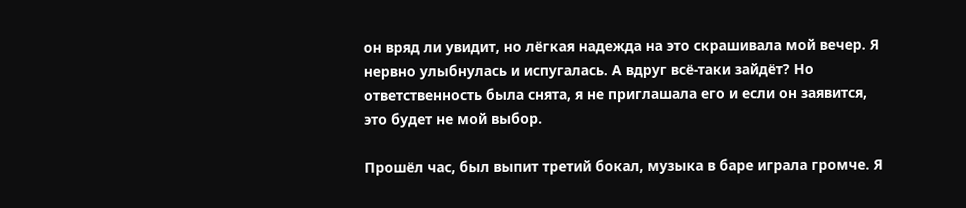он вряд ли увидит, но лёгкая надежда на это скрашивала мой вечер. Я нервно улыбнулась и испугалась. А вдруг всё-таки зайдёт? Но ответственность была снята, я не приглашала его и если он заявится, это будет не мой выбор.

Прошёл час, был выпит третий бокал, музыка в баре играла громче. Я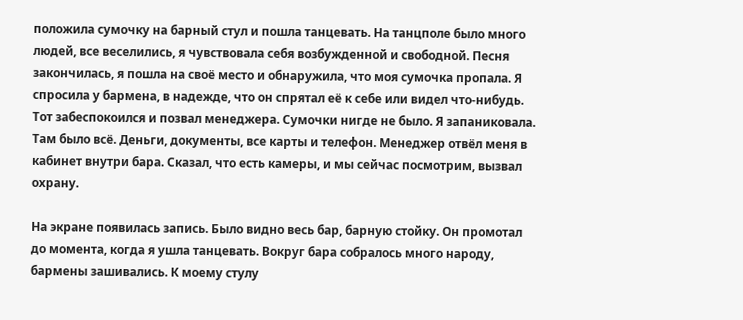положила сумочку на барный стул и пошла танцевать. На танцполе было много людей, все веселились, я чувствовала себя возбужденной и свободной. Песня закончилась, я пошла на своё место и обнаружила, что моя сумочка пропала. Я спросила у бармена, в надежде, что он спрятал её к себе или видел что-нибудь. Тот забеспокоился и позвал менеджера. Сумочки нигде не было. Я запаниковала. Там было всё. Деньги, документы, все карты и телефон. Менеджер отвёл меня в кабинет внутри бара. Сказал, что есть камеры, и мы сейчас посмотрим, вызвал охрану.

На экране появилась запись. Было видно весь бар, барную стойку. Он промотал до момента, когда я ушла танцевать. Вокруг бара собралось много народу, бармены зашивались. К моему стулу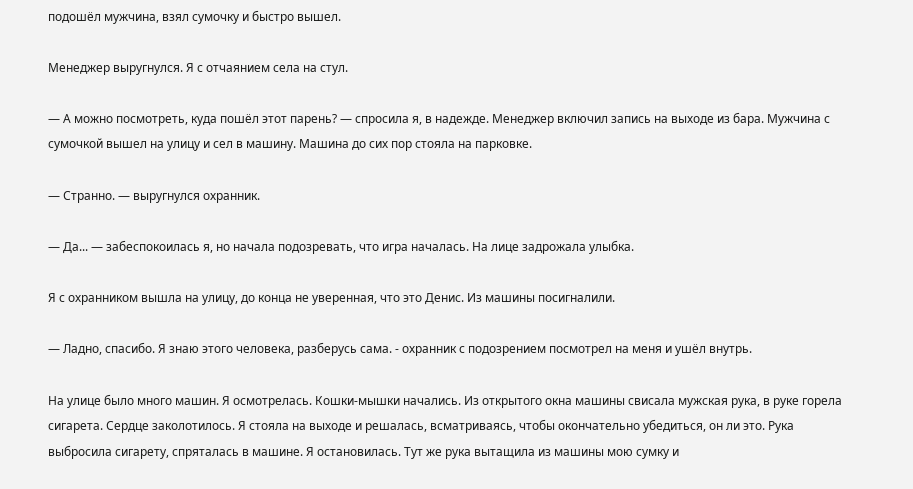подошёл мужчина, взял сумочку и быстро вышел.

Менеджер выругнулся. Я с отчаянием села на стул.

— А можно посмотреть, куда пошёл этот парень? — спросила я, в надежде. Менеджер включил запись на выходе из бара. Мужчина с сумочкой вышел на улицу и сел в машину. Машина до сих пор стояла на парковке.

— Странно. — выругнулся охранник.

— Да... — забеспокоилась я, но начала подозревать, что игра началась. На лице задрожала улыбка.

Я с охранником вышла на улицу, до конца не уверенная, что это Денис. Из машины посигналили.

— Ладно, спасибо. Я знаю этого человека, разберусь сама. - охранник с подозрением посмотрел на меня и ушёл внутрь.

На улице было много машин. Я осмотрелась. Кошки-мышки начались. Из открытого окна машины свисала мужская рука, в руке горела сигарета. Сердце заколотилось. Я стояла на выходе и решалась, всматриваясь, чтобы окончательно убедиться, он ли это. Рука выбросила сигарету, спряталась в машине. Я остановилась. Тут же рука вытащила из машины мою сумку и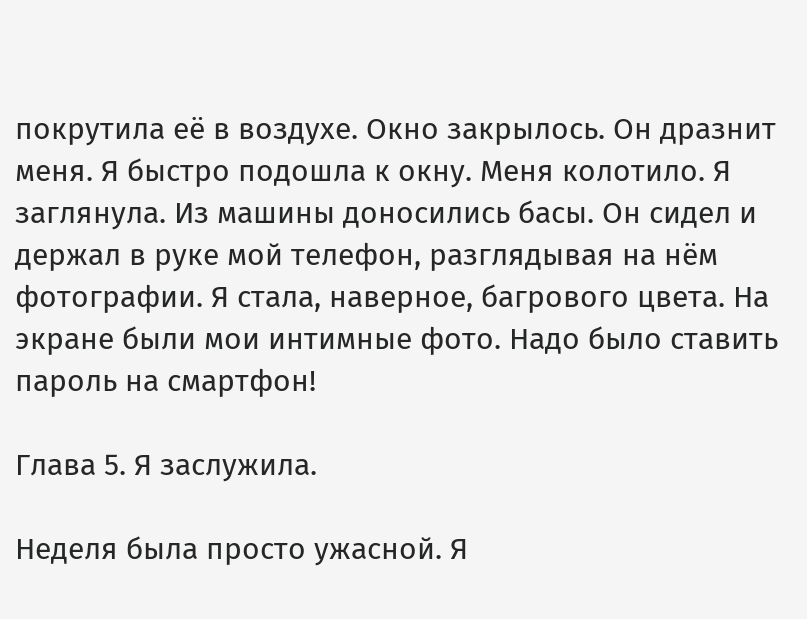покрутила её в воздухе. Окно закрылось. Он дразнит меня. Я быстро подошла к окну. Меня колотило. Я заглянула. Из машины доносились басы. Он сидел и держал в руке мой телефон, разглядывая на нём фотографии. Я стала, наверное, багрового цвета. На экране были мои интимные фото. Надо было ставить пароль на смартфон!

Глава 5. Я заслужила.

Неделя была просто ужасной. Я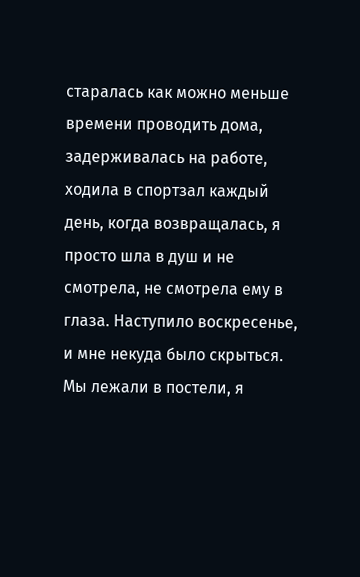старалась как можно меньше времени проводить дома, задерживалась на работе, ходила в спортзал каждый день, когда возвращалась, я просто шла в душ и не смотрела, не смотрела ему в глаза. Наступило воскресенье, и мне некуда было скрыться. Мы лежали в постели, я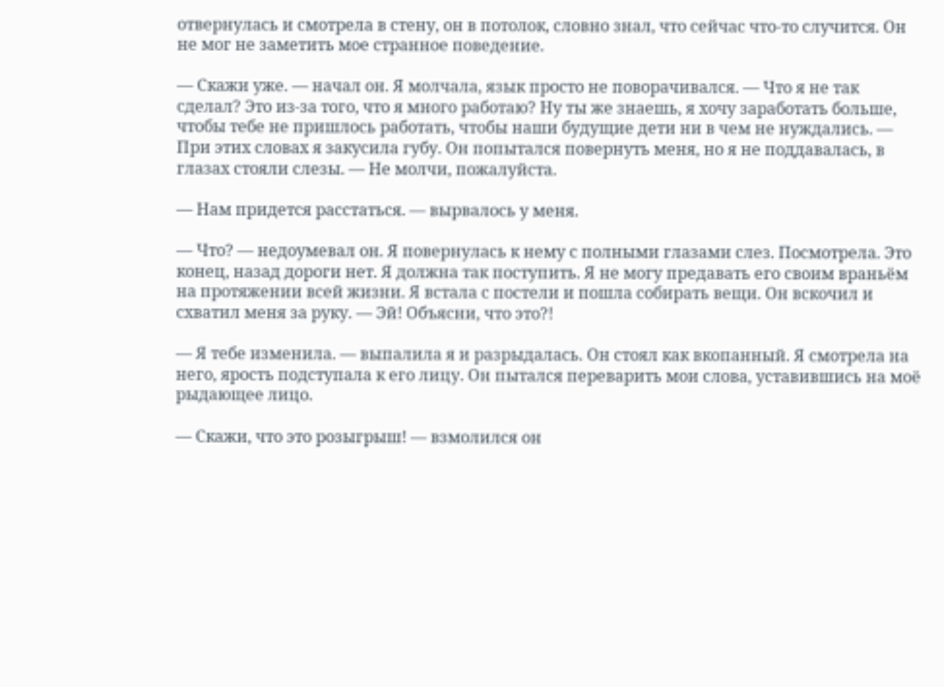отвернулась и смотрела в стену, он в потолок, словно знал, что сейчас что-то случится. Он не мог не заметить мое странное поведение.

— Скажи уже. — начал он. Я молчала, язык просто не поворачивался. — Что я не так сделал? Это из-за того, что я много работаю? Ну ты же знаешь, я хочу заработать больше, чтобы тебе не пришлось работать, чтобы наши будущие дети ни в чем не нуждались. — При этих словах я закусила губу. Он попытался повернуть меня, но я не поддавалась, в глазах стояли слезы. — Не молчи, пожалуйста.

— Нам придется расстаться. — вырвалось у меня.

— Что? — недоумевал он. Я повернулась к нему с полными глазами слез. Посмотрела. Это конец, назад дороги нет. Я должна так поступить. Я не могу предавать его своим враньём на протяжении всей жизни. Я встала с постели и пошла собирать вещи. Он вскочил и схватил меня за руку. — Эй! Объясни, что это?!

— Я тебе изменила. — выпалила я и разрыдалась. Он стоял как вкопанный. Я смотрела на него, ярость подступала к его лицу. Он пытался переварить мои слова, уставившись на моё рыдающее лицо.

— Скажи, что это розыгрыш! — взмолился он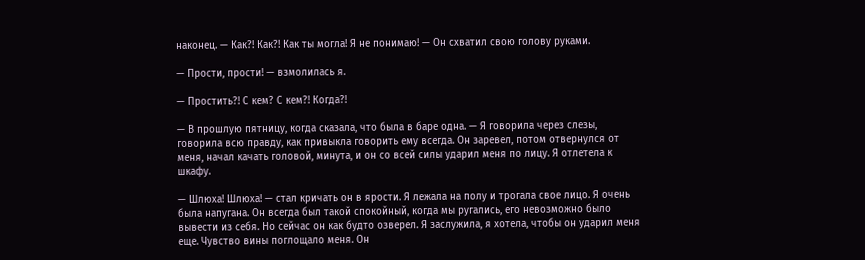наконец. — Как?! Как?! Как ты могла! Я не понимаю! — Он схватил свою голову руками.

— Прости, прости! — взмолилась я.

— Простить?! С кем? С кем?! Когда?!

— В прошлую пятницу, когда сказала, что была в баре одна. — Я говорила через слезы, говорила всю правду, как привыкла говорить ему всегда. Он заревел, потом отвернулся от меня, начал качать головой, минута, и он со всей силы ударил меня по лицу. Я отлетела к шкафу.

— Шлюха! Шлюха! — стал кричать он в ярости. Я лежала на полу и трогала свое лицо. Я очень была напугана. Он всегда был такой спокойный, когда мы ругались, его невозможно было вывести из себя. Но сейчас он как будто озверел. Я заслужила, я хотела, чтобы он ударил меня еще. Чувство вины поглощало меня. Он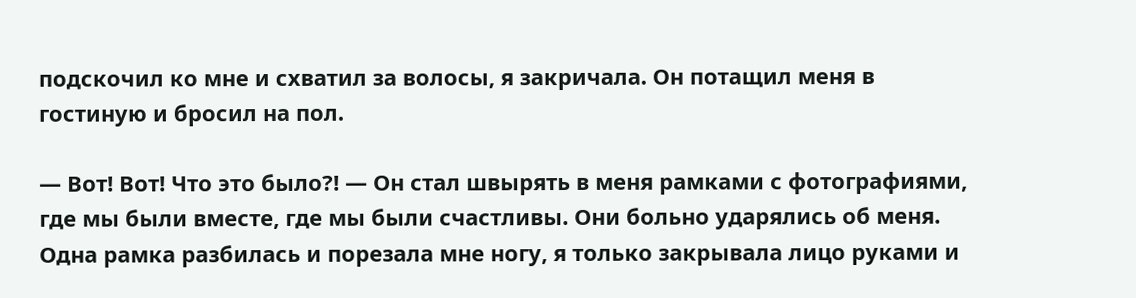подскочил ко мне и схватил за волосы, я закричала. Он потащил меня в гостиную и бросил на пол.

— Вот! Вот! Что это было?! — Он стал швырять в меня рамками с фотографиями, где мы были вместе, где мы были счастливы. Они больно ударялись об меня. Одна рамка разбилась и порезала мне ногу, я только закрывала лицо руками и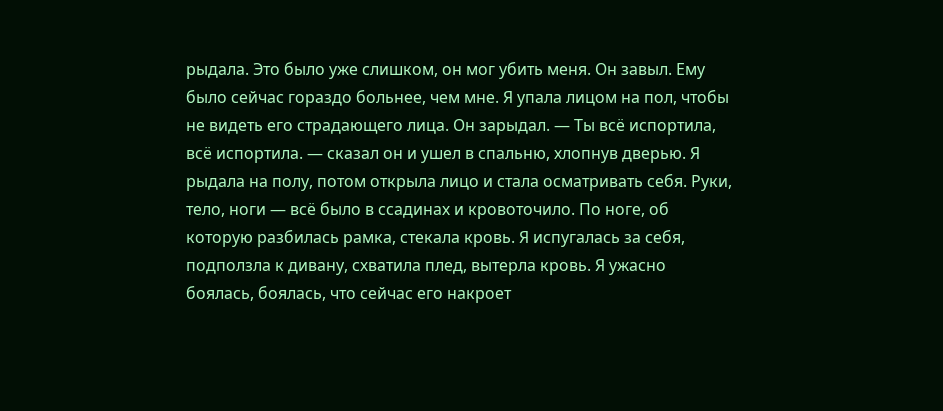рыдала. Это было уже слишком, он мог убить меня. Он завыл. Ему было сейчас гораздо больнее, чем мне. Я упала лицом на пол, чтобы не видеть его страдающего лица. Он зарыдал. — Ты всё испортила, всё испортила. — сказал он и ушел в спальню, хлопнув дверью. Я рыдала на полу, потом открыла лицо и стала осматривать себя. Руки, тело, ноги — всё было в ссадинах и кровоточило. По ноге, об которую разбилась рамка, стекала кровь. Я испугалась за себя, подползла к дивану, схватила плед, вытерла кровь. Я ужасно боялась, боялась, что сейчас его накроет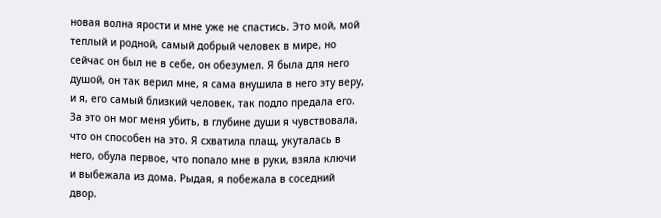новая волна ярости и мне уже не спастись. Это мой, мой теплый и родной, самый добрый человек в мире, но сейчас он был не в себе, он обезумел. Я была для него душой, он так верил мне, я сама внушила в него эту веру, и я, его самый близкий человек, так подло предала его. За это он мог меня убить, в глубине души я чувствовала, что он способен на это. Я схватила плащ, укуталась в него, обула первое, что попало мне в руки, взяла ключи и выбежала из дома. Рыдая, я побежала в соседний двор.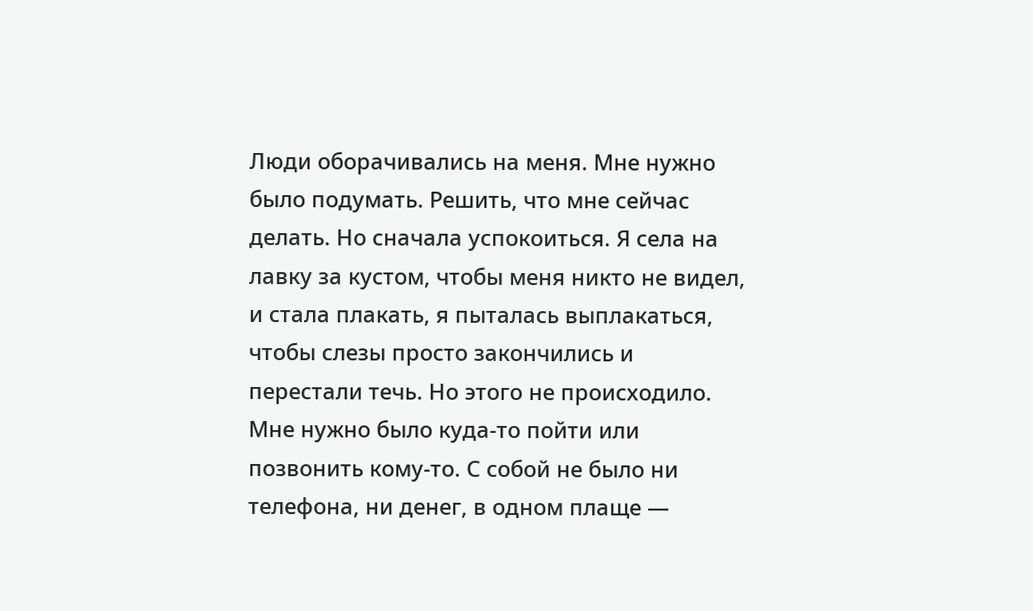Люди оборачивались на меня. Мне нужно было подумать. Решить, что мне сейчас делать. Но сначала успокоиться. Я села на лавку за кустом, чтобы меня никто не видел, и стала плакать, я пыталась выплакаться, чтобы слезы просто закончились и перестали течь. Но этого не происходило. Мне нужно было куда-то пойти или позвонить кому-то. С собой не было ни телефона, ни денег, в одном плаще —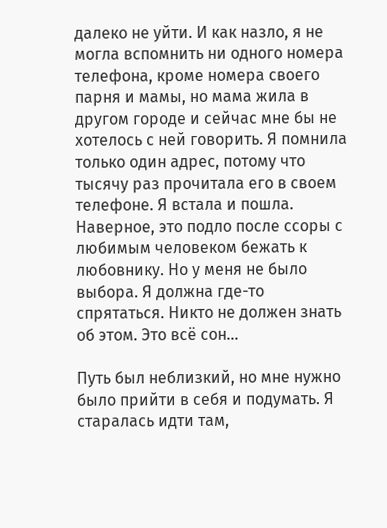далеко не уйти. И как назло, я не могла вспомнить ни одного номера телефона, кроме номера своего парня и мамы, но мама жила в другом городе и сейчас мне бы не хотелось с ней говорить. Я помнила только один адрес, потому что тысячу раз прочитала его в своем телефоне. Я встала и пошла. Наверное, это подло после ссоры с любимым человеком бежать к любовнику. Но у меня не было выбора. Я должна где-то спрятаться. Никто не должен знать об этом. Это всё сон…

Путь был неблизкий, но мне нужно было прийти в себя и подумать. Я старалась идти там,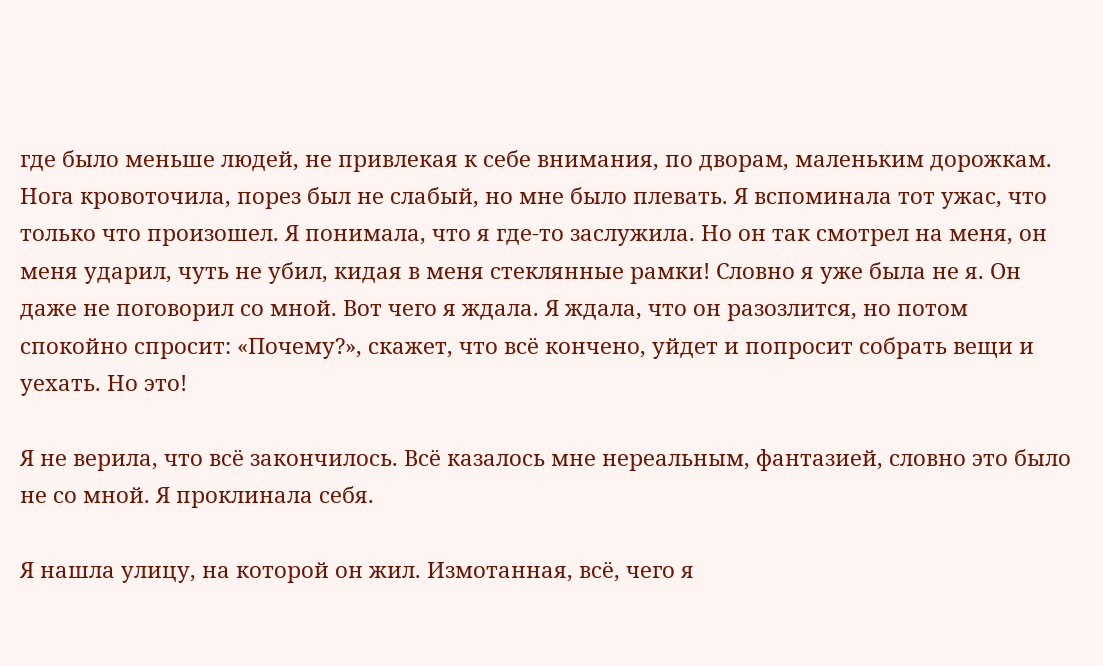где было меньше людей, не привлекая к себе внимания, по дворам, маленьким дорожкам. Нога кровоточила, порез был не слабый, но мне было плевать. Я вспоминала тот ужас, что только что произошел. Я понимала, что я где-то заслужила. Но он так смотрел на меня, он меня ударил, чуть не убил, кидая в меня стеклянные рамки! Словно я уже была не я. Он даже не поговорил со мной. Вот чего я ждала. Я ждала, что он разозлится, но потом спокойно спросит: «Почему?», скажет, что всё кончено, уйдет и попросит собрать вещи и уехать. Но это!

Я не верила, что всё закончилось. Всё казалось мне нереальным, фантазией, словно это было не со мной. Я проклинала себя.

Я нашла улицу, на которой он жил. Измотанная, всё, чего я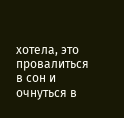хотела, это провалиться в сон и очнуться в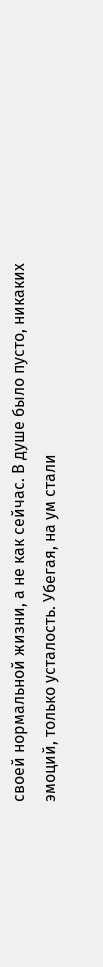своей нормальной жизни, а не как сейчас. В душе было пусто, никаких эмоций, только усталость. Убегая, на ум стали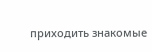приходить знакомые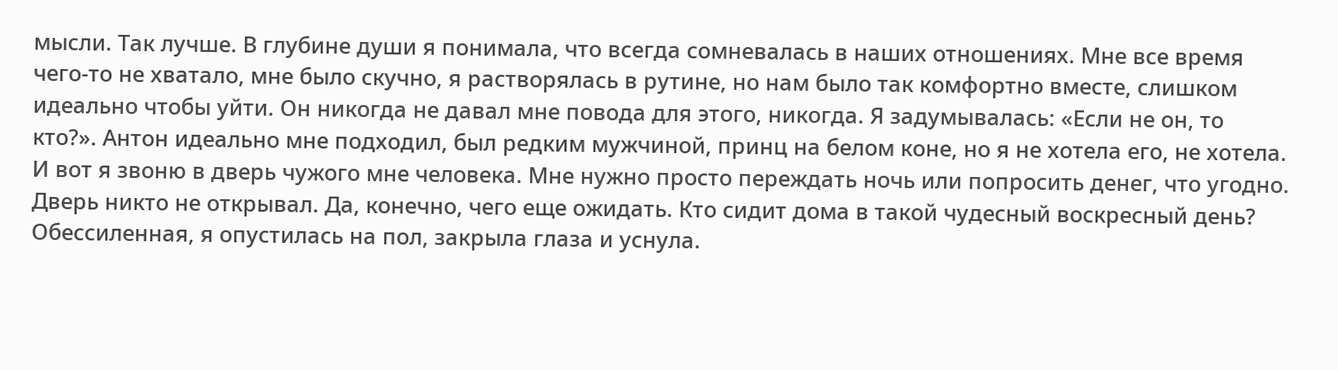мысли. Так лучше. В глубине души я понимала, что всегда сомневалась в наших отношениях. Мне все время чего-то не хватало, мне было скучно, я растворялась в рутине, но нам было так комфортно вместе, слишком идеально чтобы уйти. Он никогда не давал мне повода для этого, никогда. Я задумывалась: «Если не он, то кто?». Антон идеально мне подходил, был редким мужчиной, принц на белом коне, но я не хотела его, не хотела. И вот я звоню в дверь чужого мне человека. Мне нужно просто переждать ночь или попросить денег, что угодно. Дверь никто не открывал. Да, конечно, чего еще ожидать. Кто сидит дома в такой чудесный воскресный день? Обессиленная, я опустилась на пол, закрыла глаза и уснула.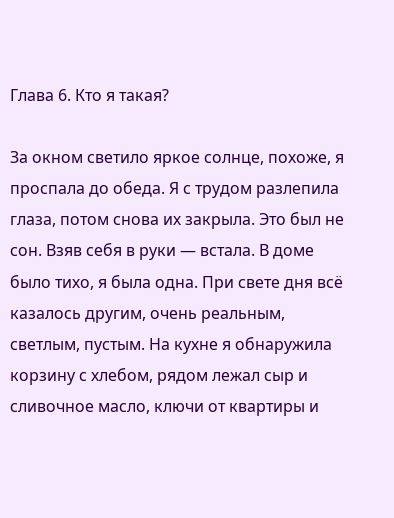Глава 6. Кто я такая?

За окном светило яркое солнце, похоже, я проспала до обеда. Я с трудом разлепила глаза, потом снова их закрыла. Это был не сон. Взяв себя в руки — встала. В доме было тихо, я была одна. При свете дня всё казалось другим, очень реальным, светлым, пустым. На кухне я обнаружила корзину с хлебом, рядом лежал сыр и сливочное масло, ключи от квартиры и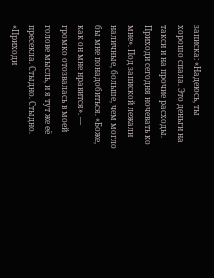записка: «Надеюсь, ты хорошо спала. Это деньги на такси и на прочие расходы. Приходи сегодня ночевать ко мне». Под запиской лежали наличные, больше, чем могло бы мне понадобиться. «Боже, как он мне нравится». — громко отозвалась в моей голове мысль, и я тут же её пресекла. Стыдно. Стыдно. «Приходи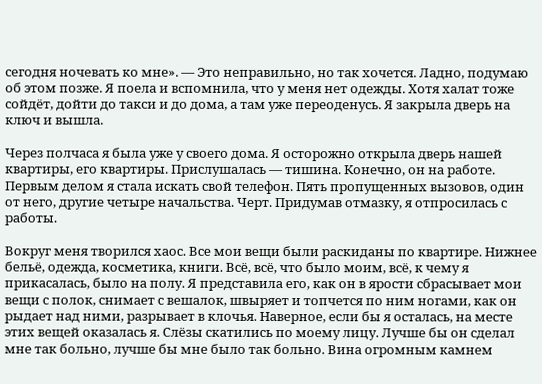сегодня ночевать ко мне». — Это неправильно, но так хочется. Ладно, подумаю об этом позже. Я поела и вспомнила, что у меня нет одежды. Хотя халат тоже сойдёт, дойти до такси и до дома, а там уже переоденусь. Я закрыла дверь на ключ и вышла.

Через полчаса я была уже у своего дома. Я осторожно открыла дверь нашей квартиры, его квартиры. Прислушалась — тишина. Конечно, он на работе. Первым делом я стала искать свой телефон. Пять пропущенных вызовов, один от него, другие четыре начальства. Черт. Придумав отмазку, я отпросилась с работы.

Вокруг меня творился хаос. Все мои вещи были раскиданы по квартире. Нижнее бельё, одежда, косметика, книги. Всё, всё, что было моим, всё, к чему я прикасалась, было на полу. Я представила его, как он в ярости сбрасывает мои вещи с полок, снимает с вешалок, швыряет и топчется по ним ногами, как он рыдает над ними, разрывает в клочья. Наверное, если бы я осталась, на месте этих вещей оказалась я. Слёзы скатились по моему лицу. Лучше бы он сделал мне так больно, лучше бы мне было так больно. Вина огромным камнем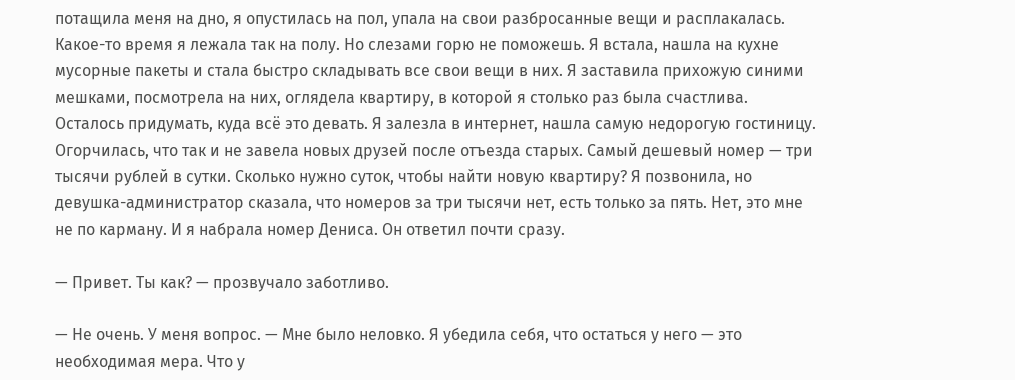потащила меня на дно, я опустилась на пол, упала на свои разбросанные вещи и расплакалась. Какое-то время я лежала так на полу. Но слезами горю не поможешь. Я встала, нашла на кухне мусорные пакеты и стала быстро складывать все свои вещи в них. Я заставила прихожую синими мешками, посмотрела на них, оглядела квартиру, в которой я столько раз была счастлива. Осталось придумать, куда всё это девать. Я залезла в интернет, нашла самую недорогую гостиницу. Огорчилась, что так и не завела новых друзей после отъезда старых. Самый дешевый номер — три тысячи рублей в сутки. Сколько нужно суток, чтобы найти новую квартиру? Я позвонила, но девушка-администратор сказала, что номеров за три тысячи нет, есть только за пять. Нет, это мне не по карману. И я набрала номер Дениса. Он ответил почти сразу.

— Привет. Ты как? — прозвучало заботливо.

— Не очень. У меня вопрос. — Мне было неловко. Я убедила себя, что остаться у него — это необходимая мера. Что у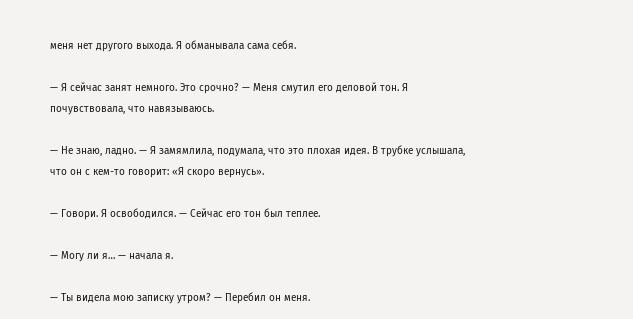меня нет другого выхода. Я обманывала сама себя.

— Я сейчас занят немного. Это срочно? — Меня смутил его деловой тон. Я почувствовала, что навязываюсь.

— Не знаю, ладно. — Я замямлила, подумала, что это плохая идея. В трубке услышала, что он с кем-то говорит: «Я скоро вернусь».

— Говори. Я освободился. — Сейчас его тон был теплее.

— Могу ли я… — начала я.

— Ты видела мою записку утром? — Перебил он меня.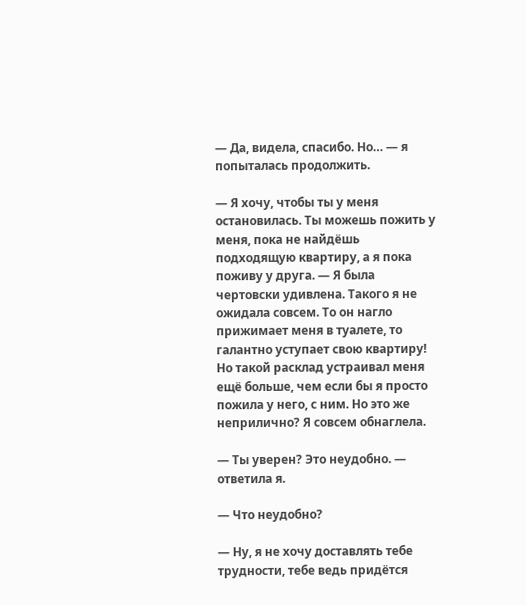— Да, видела, спасибо. Но… — я попыталась продолжить.

— Я хочу, чтобы ты у меня остановилась. Ты можешь пожить у меня, пока не найдёшь подходящую квартиру, а я пока поживу у друга. — Я была чертовски удивлена. Такого я не ожидала совсем. То он нагло прижимает меня в туалете, то галантно уступает свою квартиру! Но такой расклад устраивал меня ещё больше, чем если бы я просто пожила у него, с ним. Но это же неприлично? Я совсем обнаглела.

— Ты уверен? Это неудобно. — ответила я.

— Что неудобно?

— Ну, я не хочу доставлять тебе трудности, тебе ведь придётся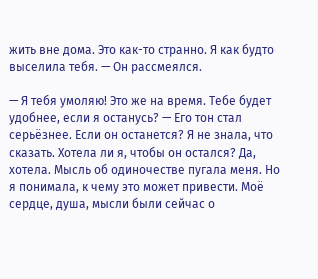жить вне дома. Это как-то странно. Я как будто выселила тебя. — Он рассмеялся.

— Я тебя умоляю! Это же на время. Тебе будет удобнее, если я останусь? — Его тон стал серьёзнее. Если он останется? Я не знала, что сказать. Хотела ли я, чтобы он остался? Да, хотела. Мысль об одиночестве пугала меня. Но я понимала, к чему это может привести. Моё сердце, душа, мысли были сейчас о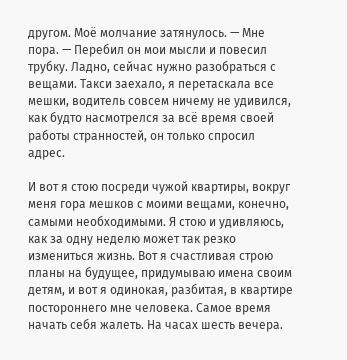другом. Моё молчание затянулось. — Мне пора. — Перебил он мои мысли и повесил трубку. Ладно, сейчас нужно разобраться с вещами. Такси заехало, я перетаскала все мешки, водитель совсем ничему не удивился, как будто насмотрелся за всё время своей работы странностей, он только спросил адрес.

И вот я стою посреди чужой квартиры, вокруг меня гора мешков с моими вещами, конечно, самыми необходимыми. Я стою и удивляюсь, как за одну неделю может так резко измениться жизнь. Вот я счастливая строю планы на будущее, придумываю имена своим детям, и вот я одинокая, разбитая, в квартире постороннего мне человека. Самое время начать себя жалеть. На часах шесть вечера.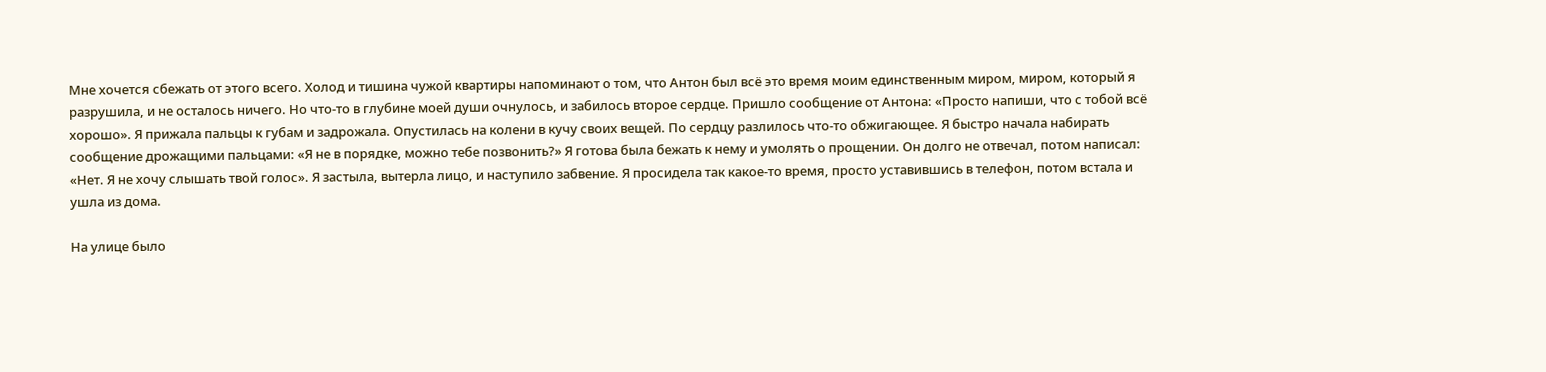Мне хочется сбежать от этого всего. Холод и тишина чужой квартиры напоминают о том, что Антон был всё это время моим единственным миром, миром, который я разрушила, и не осталось ничего. Но что-то в глубине моей души очнулось, и забилось второе сердце. Пришло сообщение от Антона: «Просто напиши, что с тобой всё хорошо». Я прижала пальцы к губам и задрожала. Опустилась на колени в кучу своих вещей. По сердцу разлилось что-то обжигающее. Я быстро начала набирать сообщение дрожащими пальцами: «Я не в порядке, можно тебе позвонить?» Я готова была бежать к нему и умолять о прощении. Он долго не отвечал, потом написал: «Нет. Я не хочу слышать твой голос». Я застыла, вытерла лицо, и наступило забвение. Я просидела так какое-то время, просто уставившись в телефон, потом встала и ушла из дома.

На улице было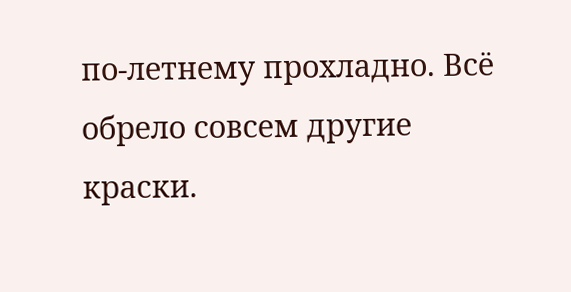по-летнему прохладно. Всё обрело совсем другие краски.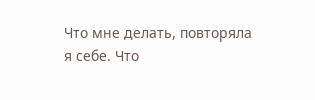Что мне делать, повторяла я себе. Что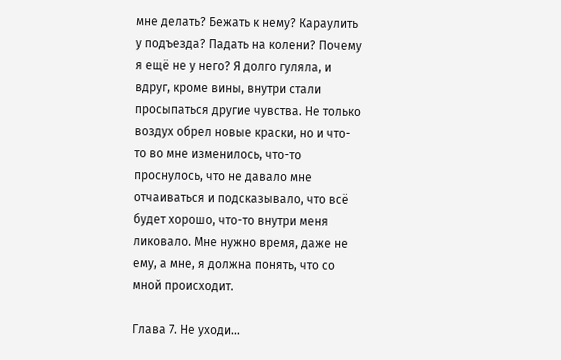мне делать? Бежать к нему? Караулить у подъезда? Падать на колени? Почему я ещё не у него? Я долго гуляла, и вдруг, кроме вины, внутри стали просыпаться другие чувства. Не только воздух обрел новые краски, но и что-то во мне изменилось, что-то проснулось, что не давало мне отчаиваться и подсказывало, что всё будет хорошо, что-то внутри меня ликовало. Мне нужно время, даже не ему, а мне, я должна понять, что со мной происходит.

Глава 7. Не уходи…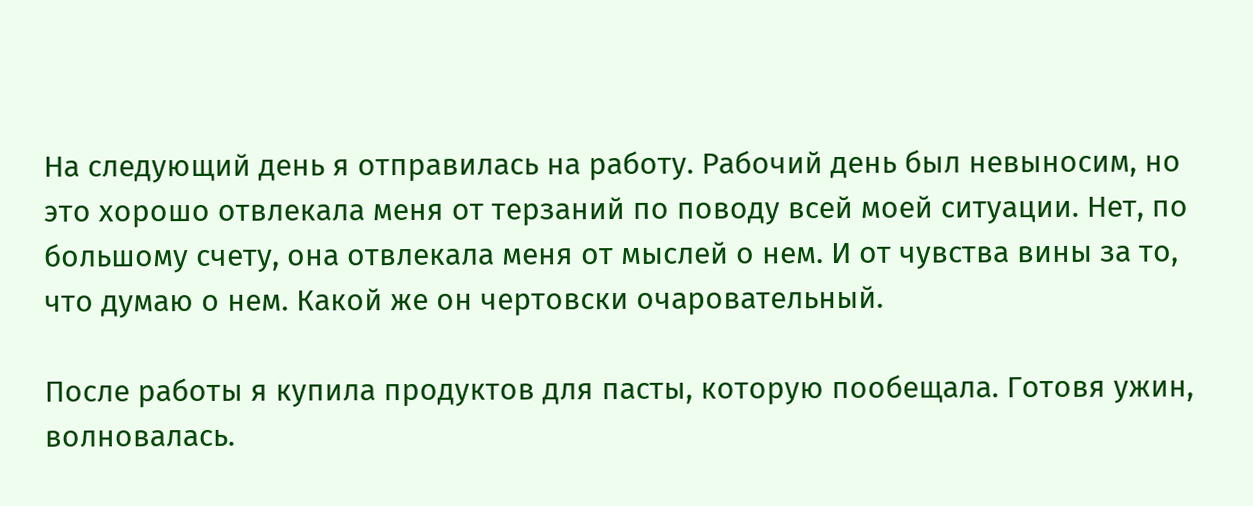На следующий день я отправилась на работу. Рабочий день был невыносим, но это хорошо отвлекала меня от терзаний по поводу всей моей ситуации. Нет, по большому счету, она отвлекала меня от мыслей о нем. И от чувства вины за то, что думаю о нем. Какой же он чертовски очаровательный.

После работы я купила продуктов для пасты, которую пообещала. Готовя ужин, волновалась.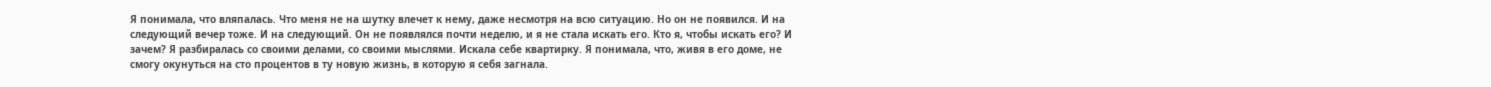Я понимала, что вляпалась. Что меня не на шутку влечет к нему, даже несмотря на всю ситуацию. Но он не появился. И на следующий вечер тоже. И на следующий. Он не появлялся почти неделю, и я не стала искать его. Кто я, чтобы искать его? И зачем? Я разбиралась со своими делами, со своими мыслями. Искала себе квартирку. Я понимала, что, живя в его доме, не смогу окунуться на сто процентов в ту новую жизнь, в которую я себя загнала.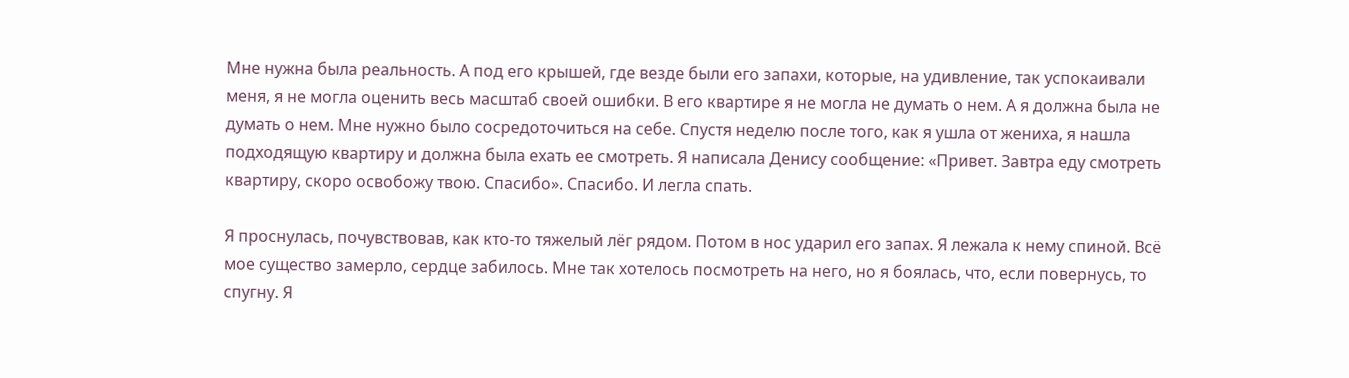Мне нужна была реальность. А под его крышей, где везде были его запахи, которые, на удивление, так успокаивали меня, я не могла оценить весь масштаб своей ошибки. В его квартире я не могла не думать о нем. А я должна была не думать о нем. Мне нужно было сосредоточиться на себе. Спустя неделю после того, как я ушла от жениха, я нашла подходящую квартиру и должна была ехать ее смотреть. Я написала Денису сообщение: «Привет. Завтра еду смотреть квартиру, скоро освобожу твою. Спасибо». Спасибо. И легла спать.

Я проснулась, почувствовав, как кто-то тяжелый лёг рядом. Потом в нос ударил его запах. Я лежала к нему спиной. Всё мое существо замерло, сердце забилось. Мне так хотелось посмотреть на него, но я боялась, что, если повернусь, то спугну. Я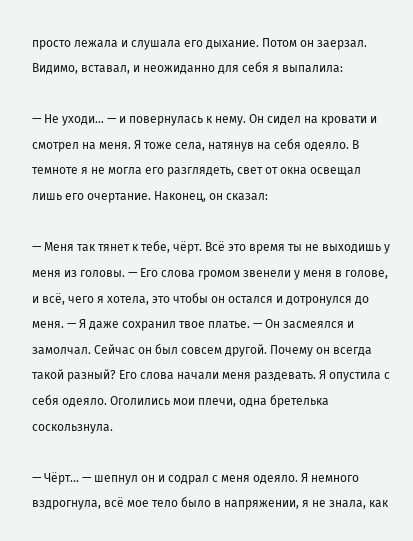просто лежала и слушала его дыхание. Потом он заерзал. Видимо, вставал, и неожиданно для себя я выпалила:

— Не уходи… — и повернулась к нему. Он сидел на кровати и смотрел на меня. Я тоже села, натянув на себя одеяло. В темноте я не могла его разглядеть, свет от окна освещал лишь его очертание. Наконец, он сказал:

— Меня так тянет к тебе, чёрт. Всё это время ты не выходишь у меня из головы. — Его слова громом звенели у меня в голове, и всё, чего я хотела, это чтобы он остался и дотронулся до меня. — Я даже сохранил твое платье. — Он засмеялся и замолчал. Сейчас он был совсем другой. Почему он всегда такой разный? Его слова начали меня раздевать. Я опустила с себя одеяло. Оголились мои плечи, одна бретелька соскользнула.

— Чёрт… — шепнул он и содрал с меня одеяло. Я немного вздрогнула, всё мое тело было в напряжении, я не знала, как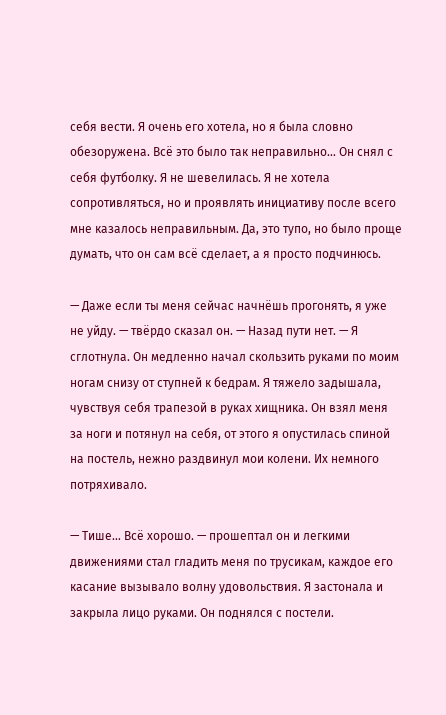себя вести. Я очень его хотела, но я была словно обезоружена. Всё это было так неправильно… Он снял с себя футболку. Я не шевелилась. Я не хотела сопротивляться, но и проявлять инициативу после всего мне казалось неправильным. Да, это тупо, но было проще думать, что он сам всё сделает, а я просто подчинюсь.

— Даже если ты меня сейчас начнёшь прогонять, я уже не уйду. — твёрдо сказал он. — Назад пути нет. — Я сглотнула. Он медленно начал скользить руками по моим ногам снизу от ступней к бедрам. Я тяжело задышала, чувствуя себя трапезой в руках хищника. Он взял меня за ноги и потянул на себя, от этого я опустилась спиной на постель, нежно раздвинул мои колени. Их немного потряхивало.

— Тише… Всё хорошо. — прошептал он и легкими движениями стал гладить меня по трусикам, каждое его касание вызывало волну удовольствия. Я застонала и закрыла лицо руками. Он поднялся с постели.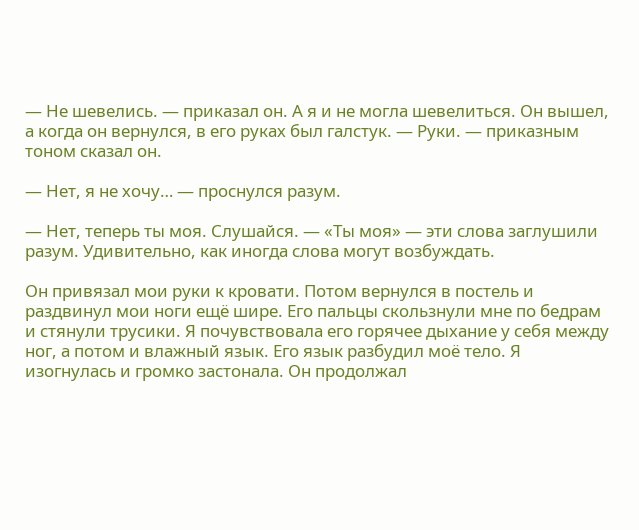— Не шевелись. — приказал он. А я и не могла шевелиться. Он вышел, а когда он вернулся, в его руках был галстук. — Руки. — приказным тоном сказал он.

— Нет, я не хочу… — проснулся разум.

— Нет, теперь ты моя. Слушайся. — «Ты моя» — эти слова заглушили разум. Удивительно, как иногда слова могут возбуждать.

Он привязал мои руки к кровати. Потом вернулся в постель и раздвинул мои ноги ещё шире. Его пальцы скользнули мне по бедрам и стянули трусики. Я почувствовала его горячее дыхание у себя между ног, а потом и влажный язык. Его язык разбудил моё тело. Я изогнулась и громко застонала. Он продолжал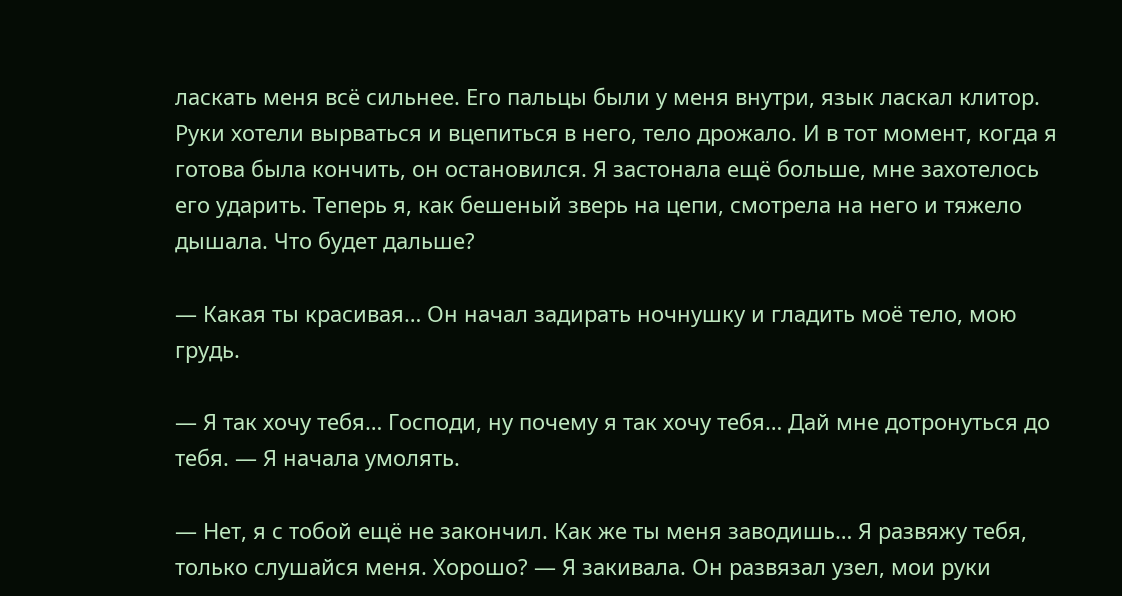ласкать меня всё сильнее. Его пальцы были у меня внутри, язык ласкал клитор. Руки хотели вырваться и вцепиться в него, тело дрожало. И в тот момент, когда я готова была кончить, он остановился. Я застонала ещё больше, мне захотелось его ударить. Теперь я, как бешеный зверь на цепи, смотрела на него и тяжело дышала. Что будет дальше?

— Какая ты красивая… Он начал задирать ночнушку и гладить моё тело, мою грудь.

— Я так хочу тебя… Господи, ну почему я так хочу тебя… Дай мне дотронуться до тебя. — Я начала умолять.

— Нет, я с тобой ещё не закончил. Как же ты меня заводишь… Я развяжу тебя, только слушайся меня. Хорошо? — Я закивала. Он развязал узел, мои руки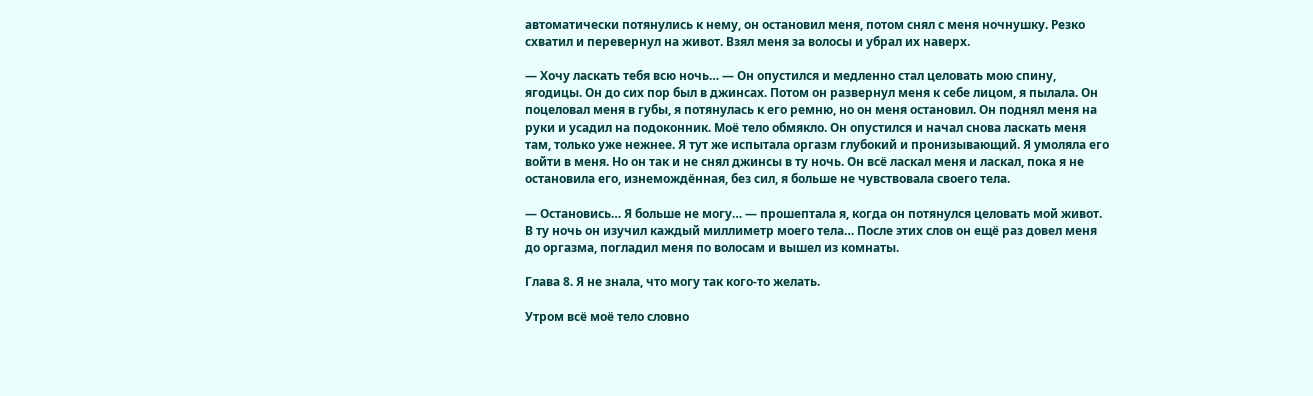автоматически потянулись к нему, он остановил меня, потом снял с меня ночнушку. Резко схватил и перевернул на живот. Взял меня за волосы и убрал их наверх.

— Хочу ласкать тебя всю ночь… — Он опустился и медленно стал целовать мою спину, ягодицы. Он до сих пор был в джинсах. Потом он развернул меня к себе лицом, я пылала. Он поцеловал меня в губы, я потянулась к его ремню, но он меня остановил. Он поднял меня на руки и усадил на подоконник. Моё тело обмякло. Он опустился и начал снова ласкать меня там, только уже нежнее. Я тут же испытала оргазм глубокий и пронизывающий. Я умоляла его войти в меня. Но он так и не снял джинсы в ту ночь. Он всё ласкал меня и ласкал, пока я не остановила его, изнемождённая, без сил, я больше не чувствовала своего тела.

— Остановись… Я больше не могу… — прошептала я, когда он потянулся целовать мой живот. В ту ночь он изучил каждый миллиметр моего тела… После этих слов он ещё раз довел меня до оргазма, погладил меня по волосам и вышел из комнаты.

Глава 8. Я не знала, что могу так кого-то желать.

Утром всё моё тело словно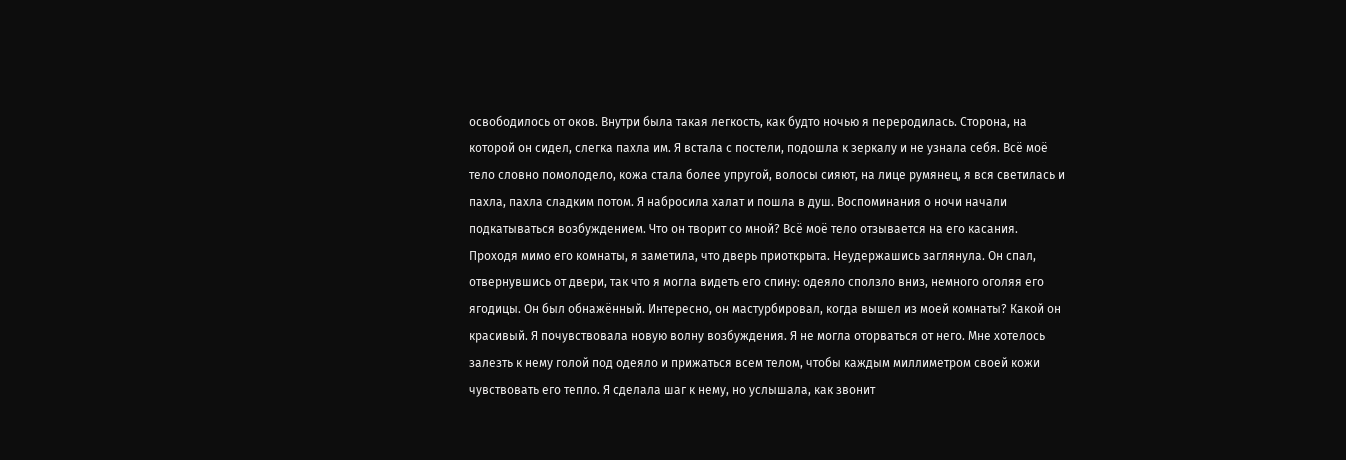освободилось от оков. Внутри была такая легкость, как будто ночью я переродилась. Сторона, на которой он сидел, слегка пахла им. Я встала с постели, подошла к зеркалу и не узнала себя. Всё моё тело словно помолодело, кожа стала более упругой, волосы сияют, на лице румянец, я вся светилась и пахла, пахла сладким потом. Я набросила халат и пошла в душ. Воспоминания о ночи начали подкатываться возбуждением. Что он творит со мной? Всё моё тело отзывается на его касания. Проходя мимо его комнаты, я заметила, что дверь приоткрыта. Неудержашись заглянула. Он спал, отвернувшись от двери, так что я могла видеть его спину: одеяло сползло вниз, немного оголяя его ягодицы. Он был обнажённый. Интересно, он мастурбировал, когда вышел из моей комнаты? Какой он красивый. Я почувствовала новую волну возбуждения. Я не могла оторваться от него. Мне хотелось залезть к нему голой под одеяло и прижаться всем телом, чтобы каждым миллиметром своей кожи чувствовать его тепло. Я сделала шаг к нему, но услышала, как звонит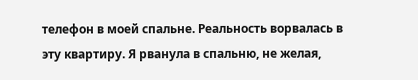телефон в моей спальне. Реальность ворвалась в эту квартиру. Я рванула в спальню, не желая,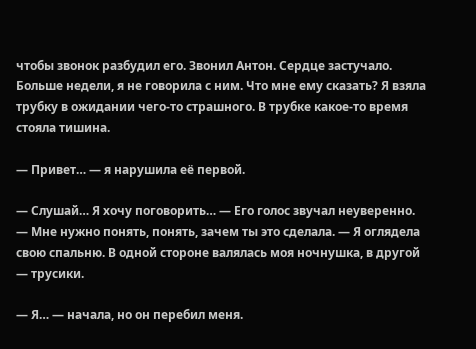чтобы звонок разбудил его. Звонил Антон. Сердце застучало. Больше недели, я не говорила с ним. Что мне ему сказать? Я взяла трубку в ожидании чего-то страшного. В трубке какое-то время стояла тишина.

— Привет… — я нарушила её первой.

— Слушай… Я хочу поговорить… — Его голос звучал неуверенно. — Мне нужно понять, понять, зачем ты это сделала. — Я оглядела свою спальню. В одной стороне валялась моя ночнушка, в другой — трусики.

— Я… — начала, но он перебил меня.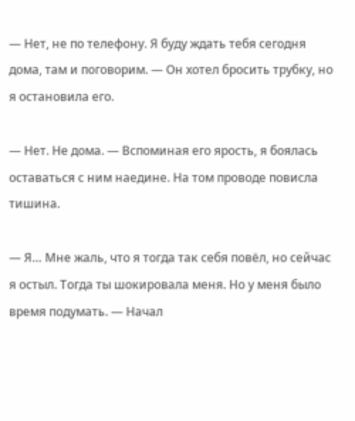— Нет, не по телефону. Я буду ждать тебя сегодня дома, там и поговорим. — Он хотел бросить трубку, но я остановила его.

— Нет. Не дома. — Вспоминая его ярость, я боялась оставаться с ним наедине. На том проводе повисла тишина.

— Я… Мне жаль, что я тогда так себя повёл, но сейчас я остыл. Тогда ты шокировала меня. Но у меня было время подумать. — Начал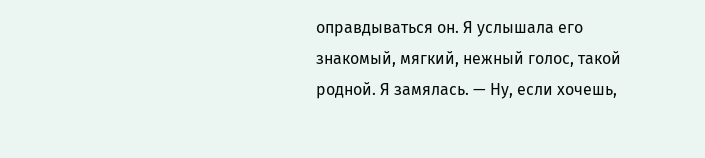оправдываться он. Я услышала его знакомый, мягкий, нежный голос, такой родной. Я замялась. — Ну, если хочешь,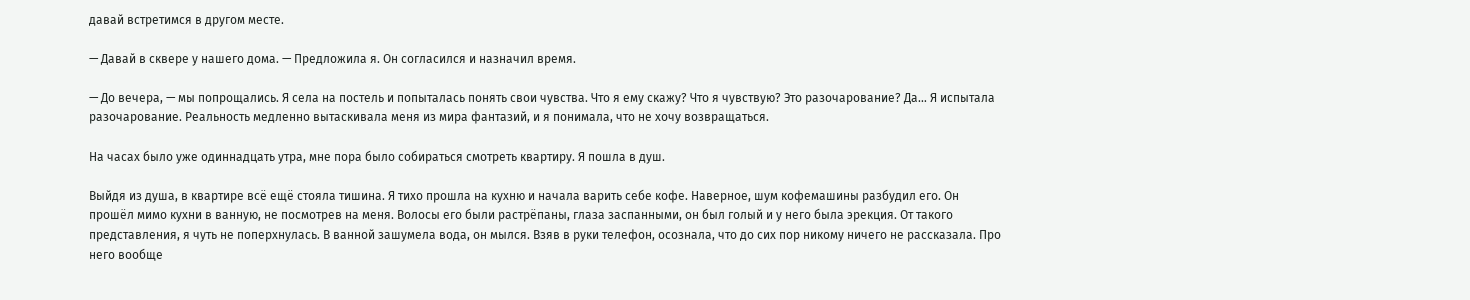давай встретимся в другом месте.

— Давай в сквере у нашего дома. — Предложила я. Он согласился и назначил время.

— До вечера, — мы попрощались. Я села на постель и попыталась понять свои чувства. Что я ему скажу? Что я чувствую? Это разочарование? Да… Я испытала разочарование. Реальность медленно вытаскивала меня из мира фантазий, и я понимала, что не хочу возвращаться.

На часах было уже одиннадцать утра, мне пора было собираться смотреть квартиру. Я пошла в душ.

Выйдя из душа, в квартире всё ещё стояла тишина. Я тихо прошла на кухню и начала варить себе кофе. Наверное, шум кофемашины разбудил его. Он прошёл мимо кухни в ванную, не посмотрев на меня. Волосы его были растрёпаны, глаза заспанными, он был голый и у него была эрекция. От такого представления, я чуть не поперхнулась. В ванной зашумела вода, он мылся. Взяв в руки телефон, осознала, что до сих пор никому ничего не рассказала. Про него вообще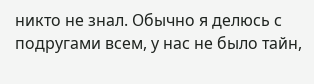никто не знал. Обычно я делюсь с подругами всем, у нас не было тайн,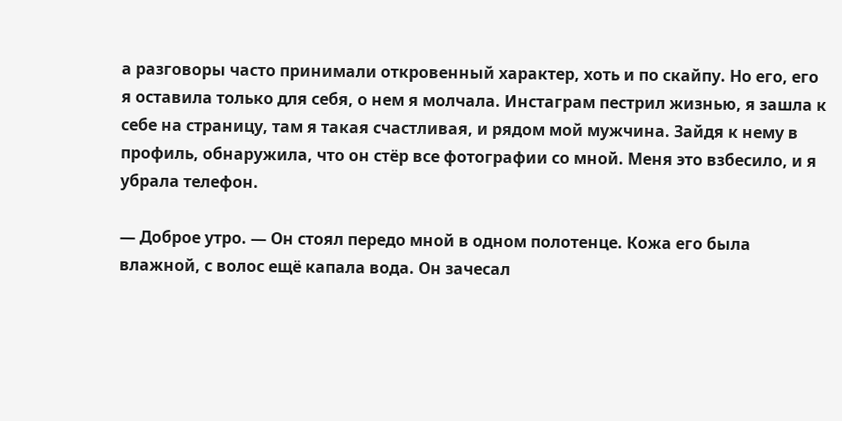а разговоры часто принимали откровенный характер, хоть и по скайпу. Но его, его я оставила только для себя, о нем я молчала. Инстаграм пестрил жизнью, я зашла к себе на страницу, там я такая счастливая, и рядом мой мужчина. Зайдя к нему в профиль, обнаружила, что он стёр все фотографии со мной. Меня это взбесило, и я убрала телефон.

— Доброе утро. — Он стоял передо мной в одном полотенце. Кожа его была влажной, с волос ещё капала вода. Он зачесал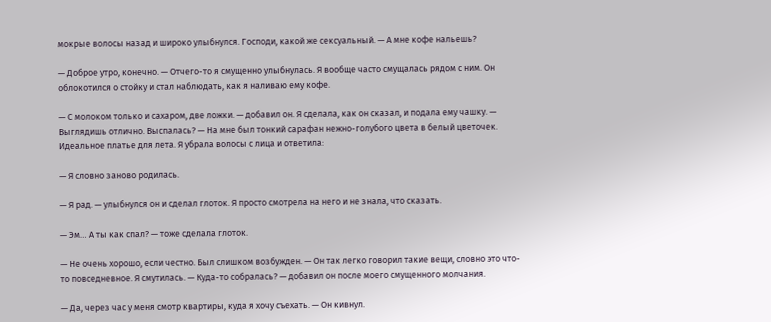мокрые волосы назад и широко улыбнулся. Господи, какой же сексуальный. — А мне кофе нальешь?

— Доброе утро, конечно. — Отчего-то я смущенно улыбнулась. Я вообще часто смущалась рядом с ним. Он облокотился о стойку и стал наблюдать, как я наливаю ему кофе.

— С молоком только и сахаром, две ложки. — добавил он. Я сделала, как он сказал, и подала ему чашку. — Выглядишь отлично. Выспалась? — На мне был тонкий сарафан нежно-голубого цвета в белый цветочек. Идеальное платье для лета. Я убрала волосы с лица и ответила:

— Я словно заново родилась.

— Я рад. — улыбнулся он и сделал глоток. Я просто смотрела на него и не знала, что сказать.

— Эм… А ты как спал? — тоже сделала глоток.

— Не очень хорошо, если честно. Был слишком возбужден. — Он так легко говорил такие вещи, словно это что-то повседневное. Я смутилась. — Куда-то собралась? — добавил он после моего смущенного молчания.

— Да, через час у меня смотр квартиры, куда я хочу съехать. — Он кивнул.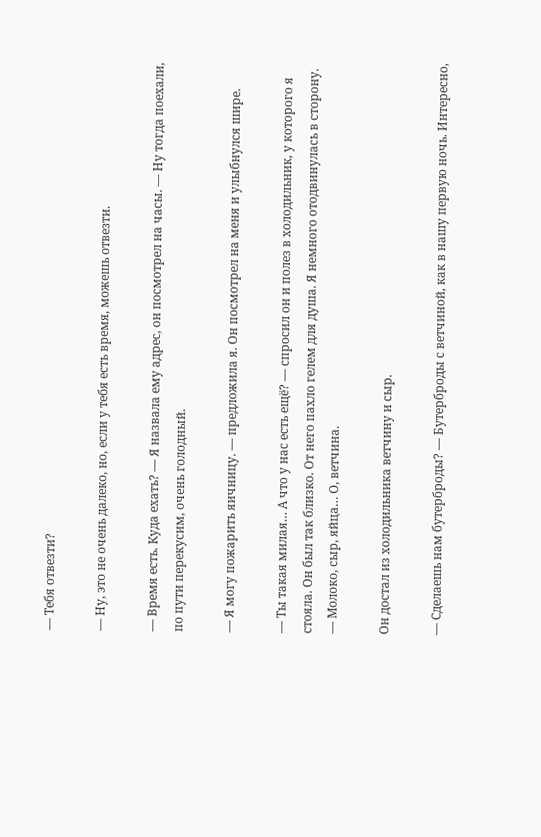— Тебя отвезти?

— Ну, это не очень далеко, но, если у тебя есть время, можешь отвезти.

— Время есть. Куда ехать? — Я назвала ему адрес, он посмотрел на часы. — Ну тогда поехали, по пути перекусим, очень голодный.

— Я могу пожарить яичницу. — предложила я. Он посмотрел на меня и улыбнулся шире.

— Ты такая милая… А что у нас есть ещё? — спросил он и полез в холодильник, у которого я стояла. Он был так близко. От него пахло гелем для душа. Я немного отодвинулась в сторону. — Молоко, сыр, яйца… О, ветчина.

Он достал из холодильника ветчину и сыр.

— Сделаешь нам бутерброды? — Бутерброды с ветчиной, как в нашу первую ночь. Интересно,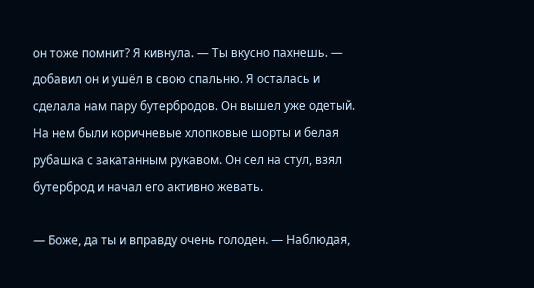он тоже помнит? Я кивнула. — Ты вкусно пахнешь. — добавил он и ушёл в свою спальню. Я осталась и сделала нам пару бутербродов. Он вышел уже одетый. На нем были коричневые хлопковые шорты и белая рубашка с закатанным рукавом. Он сел на стул, взял бутерброд и начал его активно жевать.

— Боже, да ты и вправду очень голоден. — Наблюдая,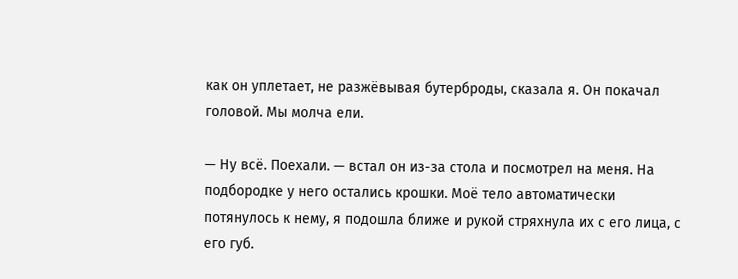как он уплетает, не разжёвывая бутерброды, сказала я. Он покачал головой. Мы молча ели.

— Ну всё. Поехали. — встал он из-за стола и посмотрел на меня. На подбородке у него остались крошки. Моё тело автоматически потянулось к нему, я подошла ближе и рукой стряхнула их с его лица, с его губ.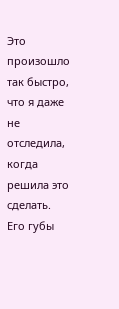Это произошло так быстро, что я даже не отследила, когда решила это сделать. Его губы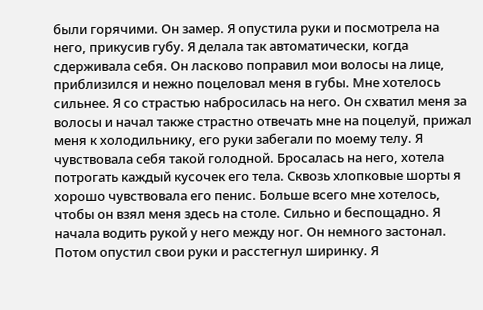были горячими. Он замер. Я опустила руки и посмотрела на него, прикусив губу. Я делала так автоматически, когда сдерживала себя. Он ласково поправил мои волосы на лице, приблизился и нежно поцеловал меня в губы. Мне хотелось сильнее. Я со страстью набросилась на него. Он схватил меня за волосы и начал также страстно отвечать мне на поцелуй, прижал меня к холодильнику, его руки забегали по моему телу. Я чувствовала себя такой голодной. Бросалась на него, хотела потрогать каждый кусочек его тела. Сквозь хлопковые шорты я хорошо чувствовала его пенис. Больше всего мне хотелось, чтобы он взял меня здесь на столе. Сильно и беспощадно. Я начала водить рукой у него между ног. Он немного застонал. Потом опустил свои руки и расстегнул ширинку. Я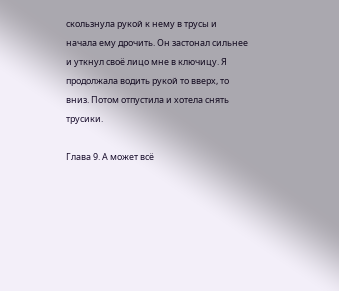скользнула рукой к нему в трусы и начала ему дрочить. Он застонал сильнее и уткнул своё лицо мне в ключицу. Я продолжала водить рукой то вверх, то вниз. Потом отпустила и хотела снять трусики.

Глава 9. А может всё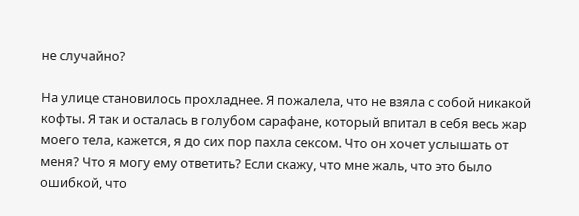не случайно?

На улице становилось прохладнее. Я пожалела, что не взяла с собой никакой кофты. Я так и осталась в голубом сарафане, который впитал в себя весь жар моего тела, кажется, я до сих пор пахла сексом. Что он хочет услышать от меня? Что я могу ему ответить? Если скажу, что мне жаль, что это было ошибкой, что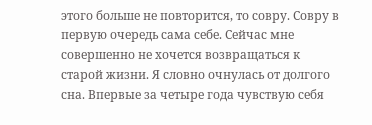этого больше не повторится, то совру. Совру в первую очередь сама себе. Сейчас мне совершенно не хочется возвращаться к старой жизни. Я словно очнулась от долгого сна. Впервые за четыре года чувствую себя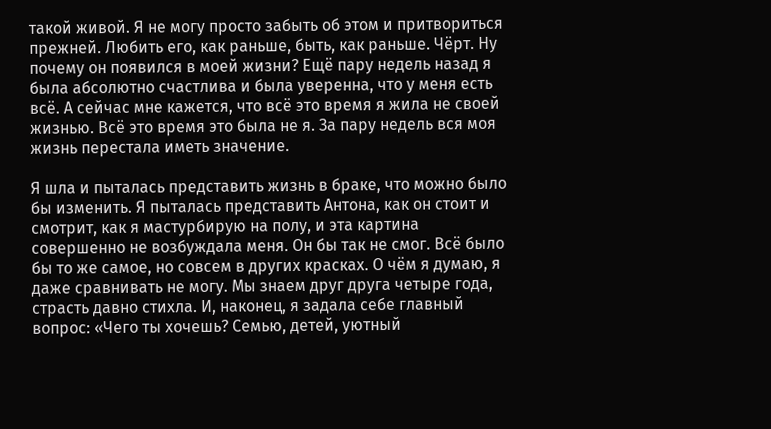такой живой. Я не могу просто забыть об этом и притвориться прежней. Любить его, как раньше, быть, как раньше. Чёрт. Ну почему он появился в моей жизни? Ещё пару недель назад я была абсолютно счастлива и была уверенна, что у меня есть всё. А сейчас мне кажется, что всё это время я жила не своей жизнью. Всё это время это была не я. За пару недель вся моя жизнь перестала иметь значение.

Я шла и пыталась представить жизнь в браке, что можно было бы изменить. Я пыталась представить Антона, как он стоит и смотрит, как я мастурбирую на полу, и эта картина совершенно не возбуждала меня. Он бы так не смог. Всё было бы то же самое, но совсем в других красках. О чём я думаю, я даже сравнивать не могу. Мы знаем друг друга четыре года, страсть давно стихла. И, наконец, я задала себе главный вопрос: «Чего ты хочешь? Семью, детей, уютный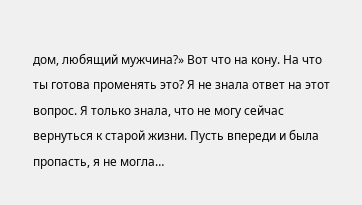дом, любящий мужчина?» Вот что на кону. На что ты готова променять это? Я не знала ответ на этот вопрос. Я только знала, что не могу сейчас вернуться к старой жизни. Пусть впереди и была пропасть, я не могла…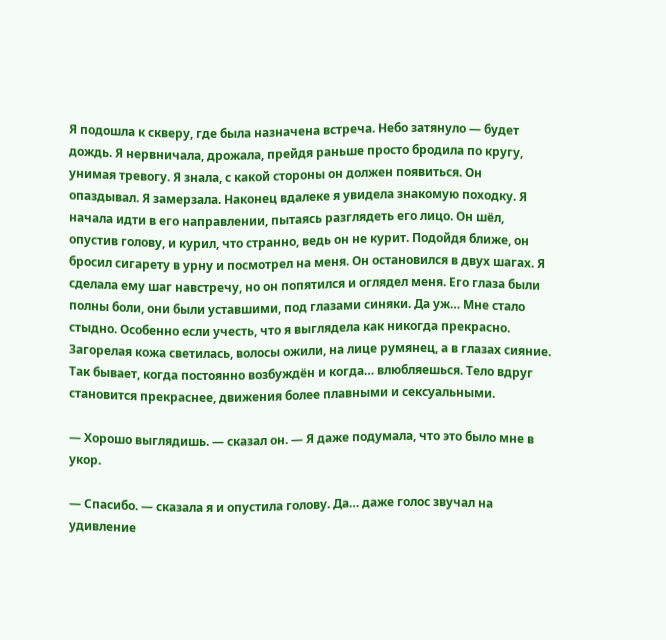Я подошла к скверу, где была назначена встреча. Небо затянуло — будет дождь. Я нервничала, дрожала, прейдя раньше просто бродила по кругу, унимая тревогу. Я знала, с какой стороны он должен появиться. Он опаздывал. Я замерзала. Наконец вдалеке я увидела знакомую походку. Я начала идти в его направлении, пытаясь разглядеть его лицо. Он шёл, опустив голову, и курил, что странно, ведь он не курит. Подойдя ближе, он бросил сигарету в урну и посмотрел на меня. Он остановился в двух шагах. Я сделала ему шаг навстречу, но он попятился и оглядел меня. Его глаза были полны боли, они были уставшими, под глазами синяки. Да уж… Мне стало стыдно. Особенно если учесть, что я выглядела как никогда прекрасно. Загорелая кожа светилась, волосы ожили, на лице румянец, а в глазах сияние. Так бывает, когда постоянно возбуждён и когда… влюбляешься. Тело вдруг становится прекраснее, движения более плавными и сексуальными.

— Хорошо выглядишь. — сказал он. — Я даже подумала, что это было мне в укор.

— Спасибо. — сказала я и опустила голову. Да… даже голос звучал на удивление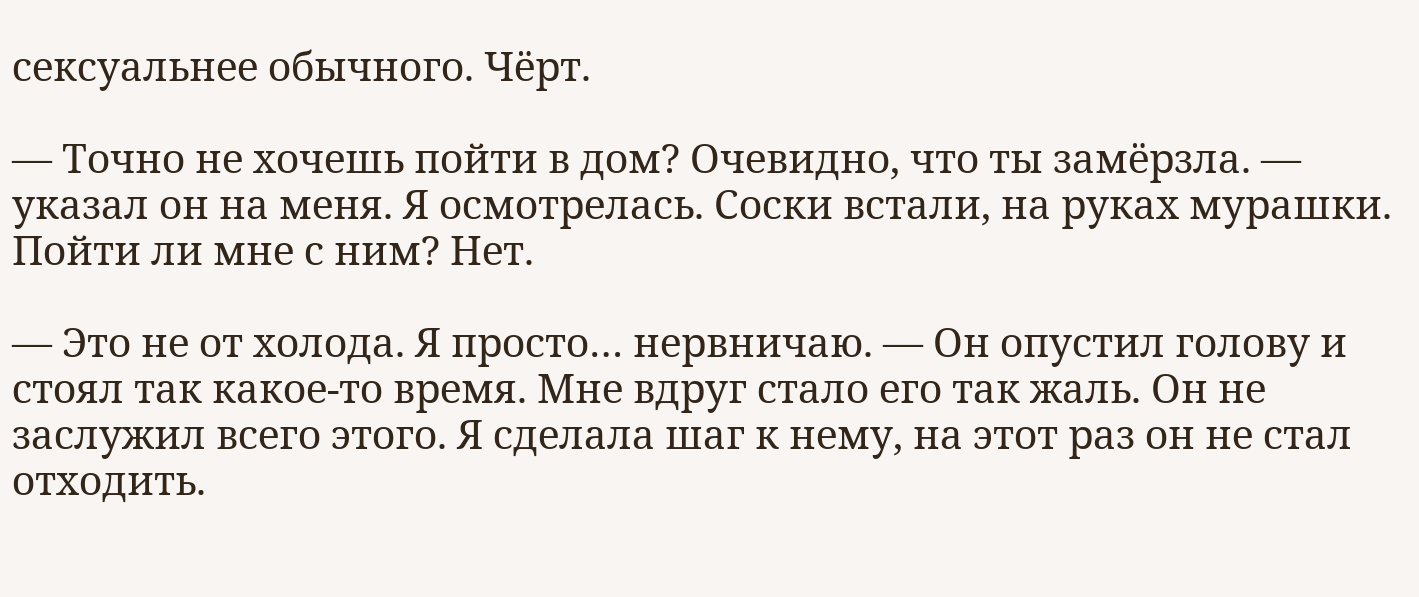сексуальнее обычного. Чёрт.

— Точно не хочешь пойти в дом? Очевидно, что ты замёрзла. — указал он на меня. Я осмотрелась. Соски встали, на руках мурашки. Пойти ли мне с ним? Нет.

— Это не от холода. Я просто… нервничаю. — Он опустил голову и стоял так какое-то время. Мне вдруг стало его так жаль. Он не заслужил всего этого. Я сделала шаг к нему, на этот раз он не стал отходить.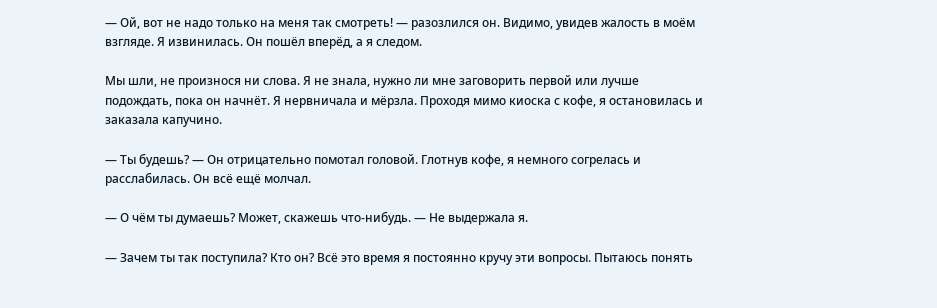— Ой, вот не надо только на меня так смотреть! — разозлился он. Видимо, увидев жалость в моём взгляде. Я извинилась. Он пошёл вперёд, а я следом.

Мы шли, не произнося ни слова. Я не знала, нужно ли мне заговорить первой или лучше подождать, пока он начнёт. Я нервничала и мёрзла. Проходя мимо киоска с кофе, я остановилась и заказала капучино.

— Ты будешь? — Он отрицательно помотал головой. Глотнув кофе, я немного согрелась и расслабилась. Он всё ещё молчал.

— О чём ты думаешь? Может, скажешь что-нибудь. — Не выдержала я.

— Зачем ты так поступила? Кто он? Всё это время я постоянно кручу эти вопросы. Пытаюсь понять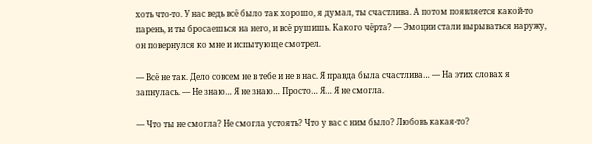хоть что-то. У нас ведь всё было так хорошо, я думал, ты счастлива. А потом появляется какой-то парень, и ты бросаешься на него, и всё рушишь. Какого чёрта? — Эмоции стали вырываться наружу, он повернулся ко мне и испытующе смотрел.

— Всё не так. Дело совсем не в тебе и не в нас. Я правда была счастлива… — На этих словах я запнулась. — Не знаю… Я не знаю… Просто… Я… Я не смогла.

— Что ты не смогла? Не смогла устоять? Что у вас с ним было? Любовь какая-то?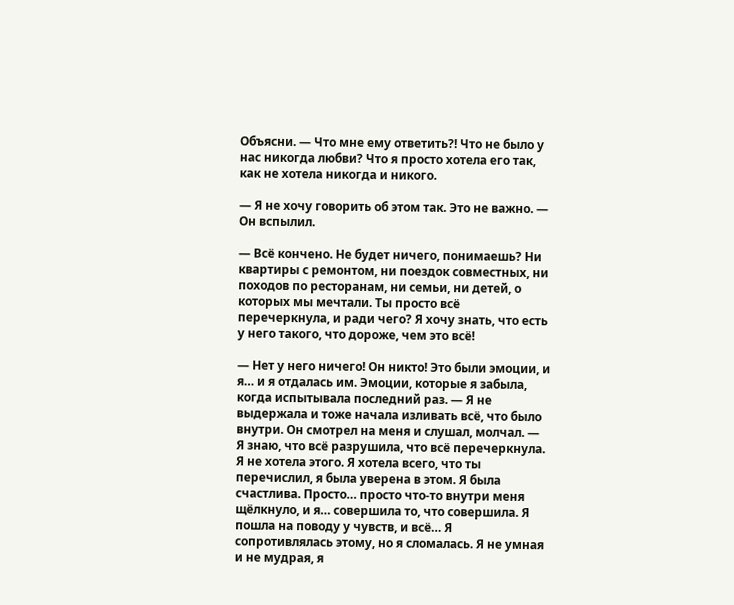Объясни. — Что мне ему ответить?! Что не было у нас никогда любви? Что я просто хотела его так, как не хотела никогда и никого.

— Я не хочу говорить об этом так. Это не важно. — Он вспылил.

— Всё кончено. Не будет ничего, понимаешь? Ни квартиры с ремонтом, ни поездок совместных, ни походов по ресторанам, ни семьи, ни детей, о которых мы мечтали. Ты просто всё перечеркнула, и ради чего? Я хочу знать, что есть у него такого, что дороже, чем это всё!

— Нет у него ничего! Он никто! Это были эмоции, и я… и я отдалась им. Эмоции, которые я забыла, когда испытывала последний раз. — Я не выдержала и тоже начала изливать всё, что было внутри. Он смотрел на меня и слушал, молчал. — Я знаю, что всё разрушила, что всё перечеркнула. Я не хотела этого. Я хотела всего, что ты перечислил, я была уверена в этом. Я была счастлива. Просто… просто что-то внутри меня щёлкнуло, и я… совершила то, что совершила. Я пошла на поводу у чувств, и всё… Я сопротивлялась этому, но я сломалась. Я не умная и не мудрая, я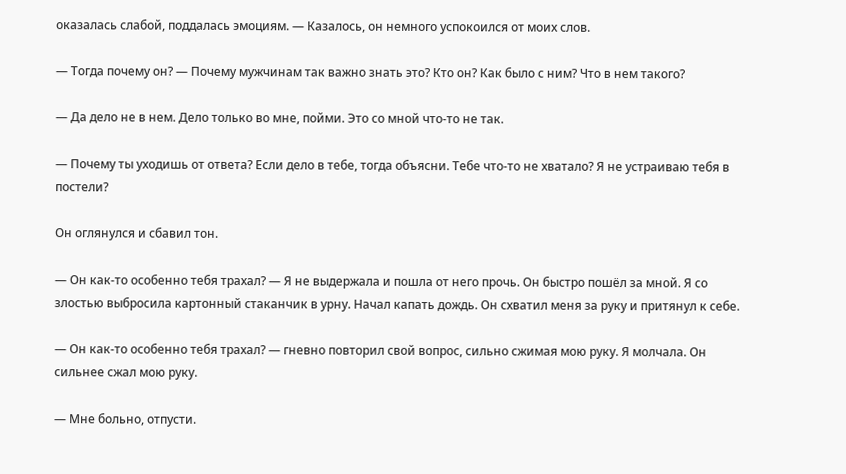оказалась слабой, поддалась эмоциям. — Казалось, он немного успокоился от моих слов.

— Тогда почему он? — Почему мужчинам так важно знать это? Кто он? Как было с ним? Что в нем такого?

— Да дело не в нем. Дело только во мне, пойми. Это со мной что-то не так.

— Почему ты уходишь от ответа? Если дело в тебе, тогда объясни. Тебе что-то не хватало? Я не устраиваю тебя в постели?

Он оглянулся и сбавил тон.

— Он как-то особенно тебя трахал? — Я не выдержала и пошла от него прочь. Он быстро пошёл за мной. Я со злостью выбросила картонный стаканчик в урну. Начал капать дождь. Он схватил меня за руку и притянул к себе.

— Он как-то особенно тебя трахал? — гневно повторил свой вопрос, сильно сжимая мою руку. Я молчала. Он сильнее сжал мою руку.

— Мне больно, отпусти.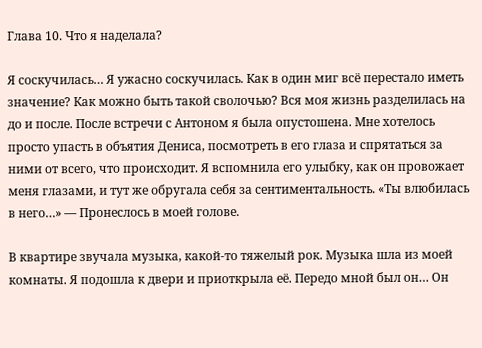Глава 10. Что я наделала?

Я соскучилась… Я ужасно соскучилась. Как в один миг всё перестало иметь значение? Как можно быть такой сволочью? Вся моя жизнь разделилась на до и после. После встречи с Антоном я была опустошена. Мне хотелось просто упасть в объятия Дениса, посмотреть в его глаза и спрятаться за ними от всего, что происходит. Я вспомнила его улыбку, как он провожает меня глазами, и тут же обругала себя за сентиментальность. «Ты влюбилась в него…» — Пронеслось в моей голове.

В квартире звучала музыка, какой-то тяжелый рок. Музыка шла из моей комнаты. Я подошла к двери и приоткрыла её. Передо мной был он… Он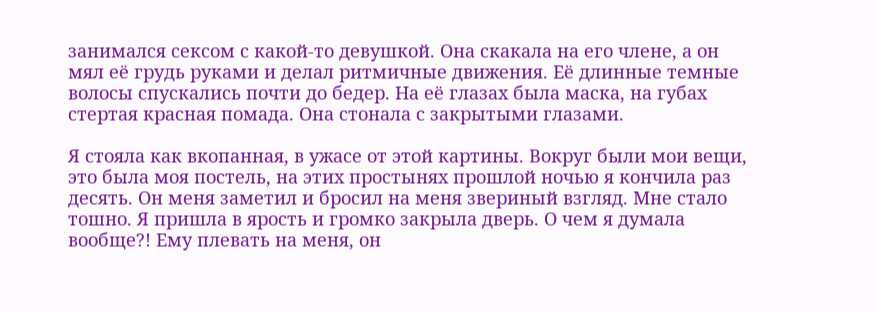занимался сексом с какой-то девушкой. Она скакала на его члене, а он мял её грудь руками и делал ритмичные движения. Её длинные темные волосы спускались почти до бедер. На её глазах была маска, на губах стертая красная помада. Она стонала с закрытыми глазами.

Я стояла как вкопанная, в ужасе от этой картины. Вокруг были мои вещи, это была моя постель, на этих простынях прошлой ночью я кончила раз десять. Он меня заметил и бросил на меня звериный взгляд. Мне стало тошно. Я пришла в ярость и громко закрыла дверь. О чем я думала вообще?! Ему плевать на меня, он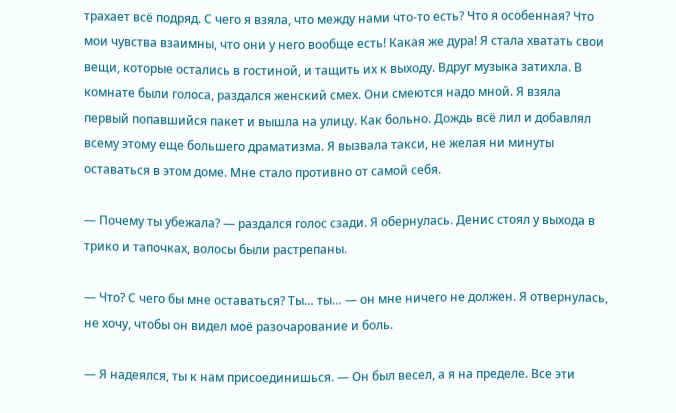трахает всё подряд. С чего я взяла, что между нами что-то есть? Что я особенная? Что мои чувства взаимны, что они у него вообще есть! Какая же дура! Я стала хватать свои вещи, которые остались в гостиной, и тащить их к выходу. Вдруг музыка затихла. В комнате были голоса, раздался женский смех. Они смеются надо мной. Я взяла первый попавшийся пакет и вышла на улицу. Как больно. Дождь всё лил и добавлял всему этому еще большего драматизма. Я вызвала такси, не желая ни минуты оставаться в этом доме. Мне стало противно от самой себя.

— Почему ты убежала? — раздался голос сзади. Я обернулась. Денис стоял у выхода в трико и тапочках, волосы были растрепаны.

— Что? С чего бы мне оставаться? Ты… ты… — он мне ничего не должен. Я отвернулась, не хочу, чтобы он видел моё разочарование и боль.

— Я надеялся, ты к нам присоединишься. — Он был весел, а я на пределе. Все эти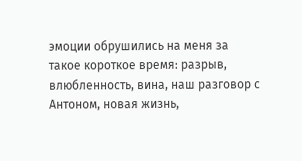эмоции обрушились на меня за такое короткое время: разрыв, влюбленность, вина, наш разговор с Антоном, новая жизнь,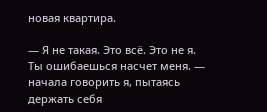новая квартира.

— Я не такая. Это всё. Это не я. Ты ошибаешься насчет меня. — начала говорить я, пытаясь держать себя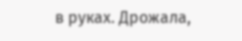в руках. Дрожала,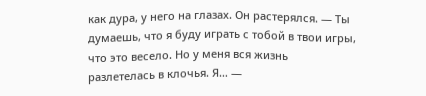как дура, у него на глазах. Он растерялся. — Ты думаешь, что я буду играть с тобой в твои игры, что это весело. Но у меня вся жизнь разлетелась в клочья. Я… —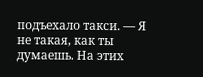подъехало такси. — Я не такая, как ты думаешь. На этих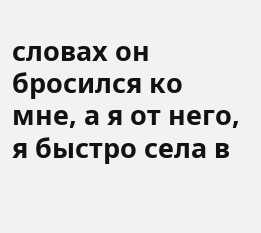словах он бросился ко мне, а я от него, я быстро села в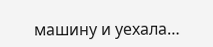машину и уехала…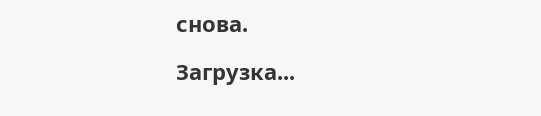снова.

Загрузка...